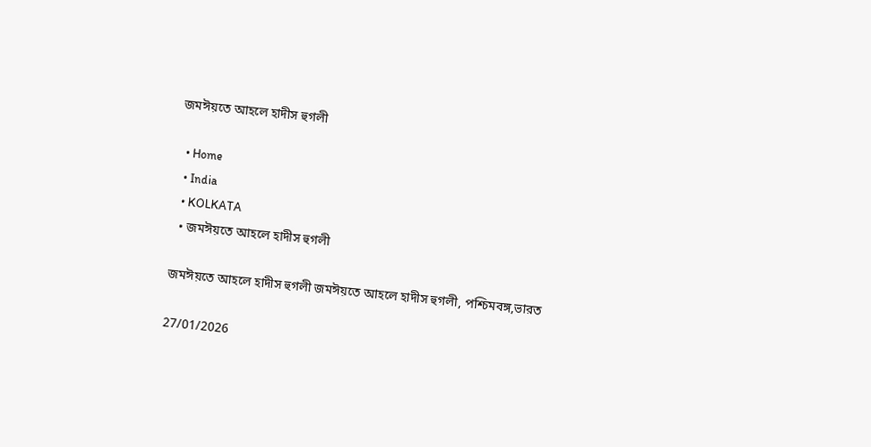জমঈয়তে আহলে হাদীস হুগলী

  • Home
  • India
  • KOLKATA
  • জমঈয়তে আহলে হাদীস হুগলী

জমঈয়তে আহলে হাদীস হুগলী জমঈয়তে আহলে হাদীস হুগলী, পশ্চিমবঙ্গ,ভারত

27/01/2026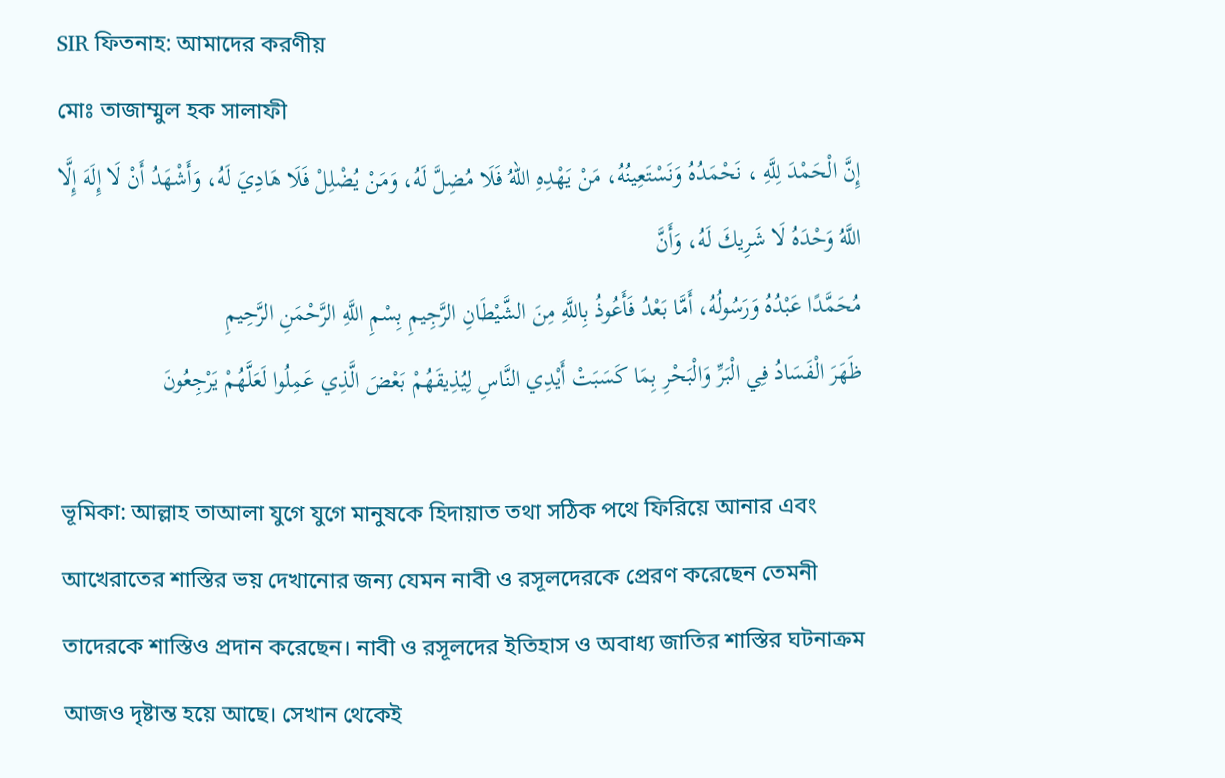SIR ফিতনাহ: আমাদের করণীয়
মোঃ তাজাম্মুল হক সালাফী
إِنَّ الْحَمْدَ لِلَّهِ ، نَحْمَدُهُ وَنَسْتَعِينُهُ، مَنْ يَهْدِهِ اللهُ فَلَا مُضِلَّ لَهُ، وَمَنْ يُضْلِلْ فَلَا هَادِيَ لَهُ، وَأَشْهَدُ أَنْ لَا إِلَهَ إِلَّا اللَّهُ وَحْدَهُ لَا شَرِيكَ لَهُ، وَأَنَّ
مُحَمَّدًا عَبْدُهُ وَرَسُولُهُ، أَمَّا بَعْدُ فَأَعُوذُ بِاللَّهِ مِنَ الشَّيْطَانِ الرَّجِيمِ بِسْمِ اللَّهِ الرَّحْمَنِ الرَّحِيمِ
ظَهَرَ الْفَسَادُ فِي الْبَرِّ وَالْبَحْرِ بِمَا كَسَبَتْ أَيْدِي النَّاسِ لِيُذِيقَهُمْ بَعْضَ الَّذِي عَمِلُوا لَعَلَّهُمْ يَرْجِعُونَ

ভূমিকা: আল্লাহ তাআলা যুগে যুগে মানুষকে হিদায়াত তথা সঠিক পথে ফিরিয়ে আনার এবং আখেরাতের শাস্তির ভয় দেখানোর জন্য যেমন নাবী ও রসূলদেরকে প্রেরণ করেছেন তেমনী তাদেরকে শাস্তিও প্রদান করেছেন। নাবী ও রসূলদের ইতিহাস ও অবাধ্য জাতির শাস্তির ঘটনাক্রম আজও দৃষ্টান্ত হয়ে আছে। সেখান থেকেই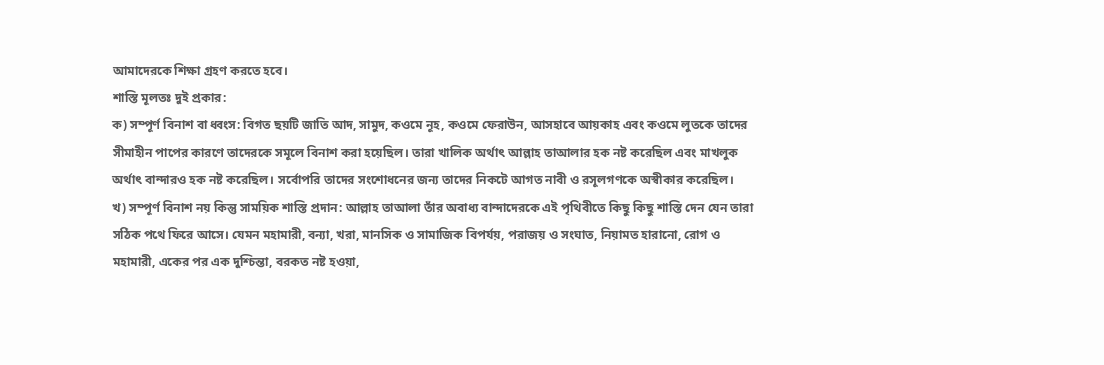আমাদেরকে শিক্ষা গ্রহণ করতে হবে।
শাস্তি মূলতঃ দুই প্রকার:
ক) সম্পূর্ণ বিনাশ বা ধ্বংস: বিগত ছয়টি জাতি আদ, সামুদ, কওমে নূহ, কওমে ফেরাউন, আসহাবে আয়কাহ এবং কওমে লুতকে তাদের সীমাহীন পাপের কারণে তাদেরকে সমূলে বিনাশ করা হয়েছিল। তারা খালিক অর্থাৎ আল্লাহ তাআলার হক নষ্ট করেছিল এবং মাখলুক অর্থাৎ বান্দারও হক নষ্ট করেছিল। সর্বোপরি তাদের সংশোধনের জন্য তাদের নিকটে আগত নাবী ও রসূলগণকে অস্বীকার করেছিল।
খ) সম্পূর্ণ বিনাশ নয় কিন্তু সাময়িক শাস্তি প্রদান: আল্লাহ তাআলা তাঁর অবাধ্য বান্দাদেরকে এই পৃথিবীতে কিছু কিছু শাস্তি দেন যেন তারা সঠিক পথে ফিরে আসে। যেমন মহামারী, বন্যা, খরা, মানসিক ও সামাজিক বিপর্যয়, পরাজয় ও সংঘাত, নিয়ামত হারানো, রোগ ও মহামারী, একের পর এক দুশ্চিন্তা, বরকত নষ্ট হওয়া,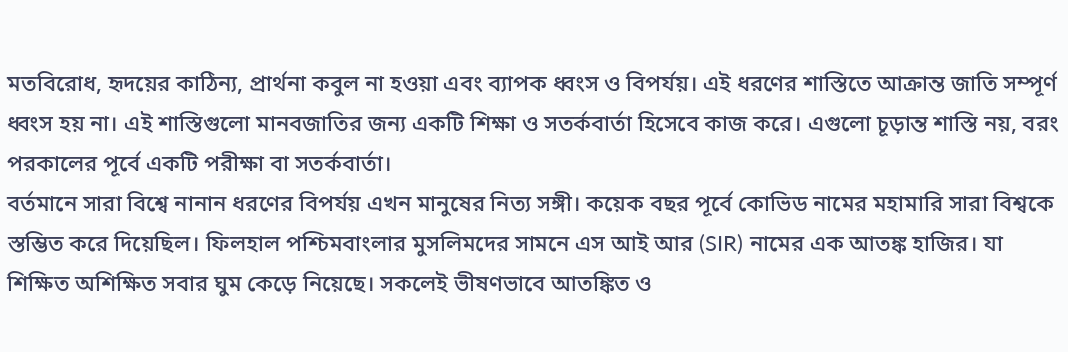মতবিরোধ, হৃদয়ের কাঠিন্য, প্রার্থনা কবুল না হওয়া এবং ব্যাপক ধ্বংস ও বিপর্যয়। এই ধরণের শাস্তিতে আক্রান্ত জাতি সম্পূর্ণ ধ্বংস হয় না। এই শাস্তিগুলো মানবজাতির জন্য একটি শিক্ষা ও সতর্কবার্তা হিসেবে কাজ করে। এগুলো চূড়ান্ত শাস্তি নয়, বরং পরকালের পূর্বে একটি পরীক্ষা বা সতর্কবার্তা।
বর্তমানে সারা বিশ্বে নানান ধরণের বিপর্যয় এখন মানুষের নিত্য সঙ্গী। কয়েক বছর পূর্বে কোভিড নামের মহামারি সারা বিশ্বকে স্তম্ভিত করে দিয়েছিল। ফিলহাল পশ্চিমবাংলার মুসলিমদের সামনে এস আই আর (SIR) নামের এক আতঙ্ক হাজির। যা শিক্ষিত অশিক্ষিত সবার ঘুম কেড়ে নিয়েছে। সকলেই ভীষণভাবে আতঙ্কিত ও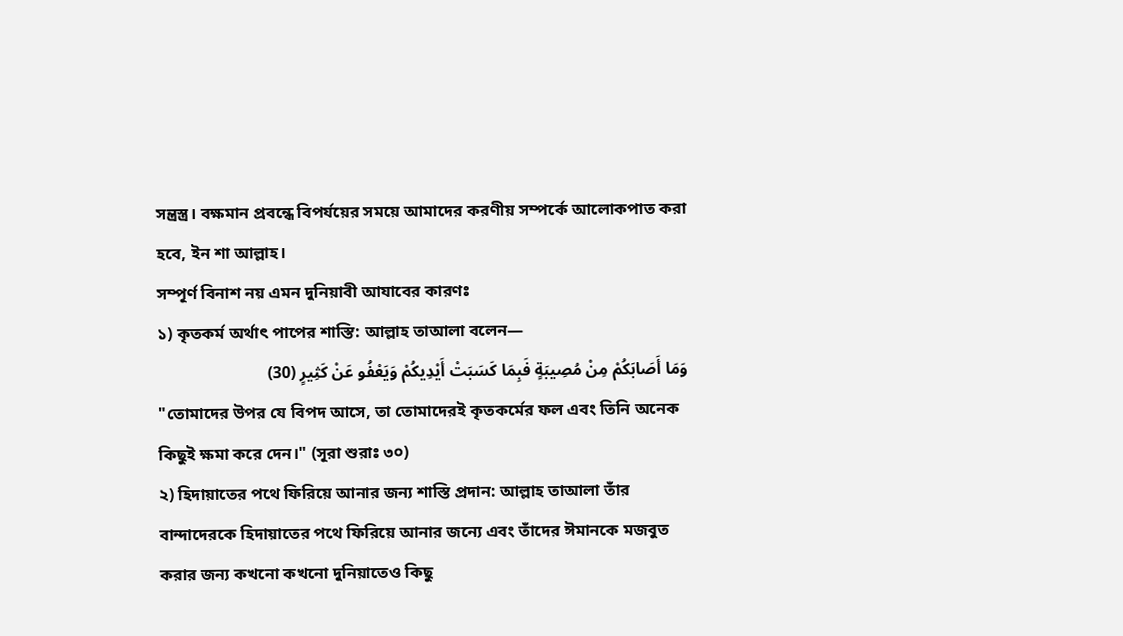সন্ত্রস্ত্র। বক্ষমান প্রবন্ধে বিপর্যয়ের সময়ে আমাদের করণীয় সম্পর্কে আলোকপাত করা হবে, ইন শা আল্লাহ।
সম্পূর্ণ বিনাশ নয় এমন দুনিয়াবী আযাবের কারণঃ
১) কৃতকর্ম অর্থাৎ পাপের শাস্তি: আল্লাহ তাআলা বলেন—
وَمَا أَصَابَكُمْ مِنْ مُصِيبَةٍ فَبِمَا كَسَبَتْ أَيْدِيكُمْ وَيَعْفُو عَنْ كَثِيرٍ (30)
"তোমাদের উপর যে বিপদ আসে, তা তোমাদেরই কৃতকর্মের ফল এবং তিনি অনেক কিছুই ক্ষমা করে দেন।" (সূরা শুরাঃ ৩০)
২) হিদায়াতের পথে ফিরিয়ে আনার জন্য শাস্তি প্রদান: আল্লাহ তাআলা তাঁর বান্দাদেরকে হিদায়াতের পথে ফিরিয়ে আনার জন্যে এবং তাঁদের ঈমানকে মজবুত করার জন্য কখনো কখনো দুনিয়াতেও কিছু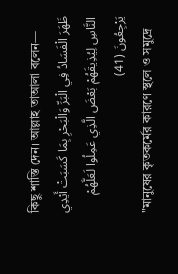কিছু শাস্তি দেন। আল্লাহ তাআলা বলেন—
ظَهَرَ الْفَسَادُ فِي الْبَرِّ وَالْبَحْرِ بِمَا كَسَبَتْ أَيْدِي النَّاسِ لِيُذِيقَهُمْ بَعْضَ الَّذِي عَمِلُوا لَعَلَّهُمْ يَرْجِعُونَ (41)
"মানুষের কৃতকর্মের কারণে স্থলে ও সমুদ্রে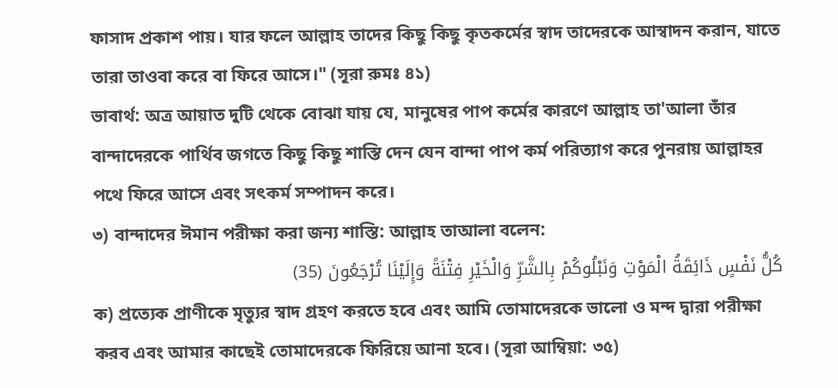ফাসাদ প্রকাশ পায়। যার ফলে আল্লাহ তাদের কিছু কিছু কৃতকর্মের স্বাদ তাদেরকে আস্বাদন করান, যাতে তারা তাওবা করে বা ফিরে আসে।" (সূরা রুমঃ ৪১)
ভাবার্থ: অত্র আয়াত দুটি থেকে বোঝা যায় যে, মানুষের পাপ কর্মের কারণে আল্লাহ তা'আলা তাঁর বান্দাদেরকে পার্থিব জগতে কিছু কিছু শাস্তি দেন যেন বান্দা পাপ কর্ম পরিত্যাগ করে পুনরায় আল্লাহর পথে ফিরে আসে এবং সৎকর্ম সম্পাদন করে।
৩) বান্দাদের ঈমান পরীক্ষা করা জন্য শাস্তি: আল্লাহ তাআলা বলেন:
كُلُّ نَفْسٍ ذَائِقَةُ الْمَوْتِ وَنَبْلُوكُمْ بِالشَّرِّ وَالْخَيْرِ فِتْنَةً وَإِلَيْنَا تُرْجَعُونَ (35)
ক) প্রত্যেক প্রাণীকে মৃত্যুর স্বাদ গ্রহণ করতে হবে এবং আমি তোমাদেরকে ভালো ও মন্দ দ্বারা পরীক্ষা করব এবং আমার কাছেই তোমাদেরকে ফিরিয়ে আনা হবে। (সূরা আম্বিয়া: ৩৫)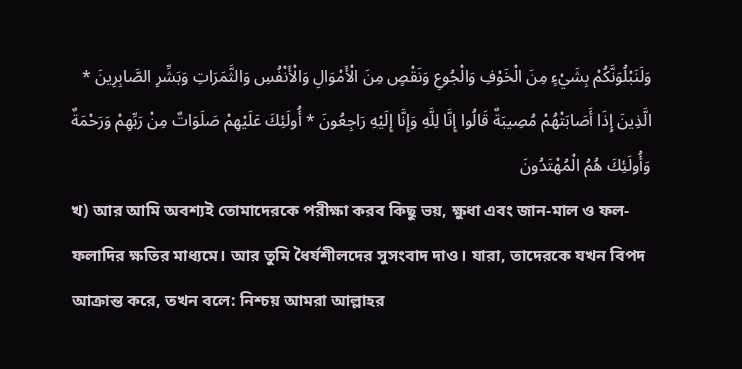وَلَنَبْلُوَنَّكُمْ بِشَيْءٍ مِنَ الْخَوْفِ وَالْجُوعِ وَنَقْصٍ مِنَ الْأَمْوَالِ وَالْأَنْفُسِ وَالثَّمَرَاتِ وَبَشِّرِ الصَّابِرِينَ * الَّذِينَ إِذَا أَصَابَتْهُمْ مُصِيبَةٌ قَالُوا إِنَّا لِلَّهِ وَإِنَّا إِلَيْهِ رَاجِعُونَ * أُولَئِكَ عَلَيْهِمْ صَلَوَاتٌ مِنْ رَبِّهِمْ وَرَحْمَةٌ وَأُولَئِكَ هُمُ الْمُهْتَدُونَ
খ) আর আমি অবশ্যই তোমাদেরকে পরীক্ষা করব কিছু ভয়, ক্ষুধা এবং জান-মাল ও ফল-ফলাদির ক্ষতির মাধ্যমে। আর তুমি ধৈর্যশীলদের সুসংবাদ দাও। যারা, তাদেরকে যখন বিপদ আক্রান্ত করে, তখন বলে: নিশ্চয় আমরা আল্লাহর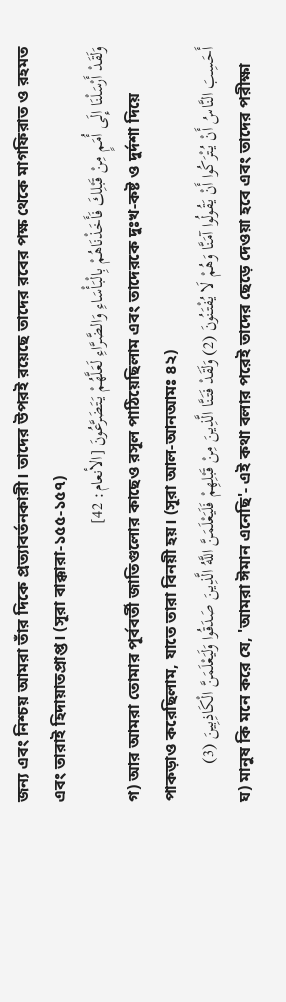জন্য এবং নিশ্চয় আমরা তাঁর দিকে প্রত্যাবর্তনকারী। তাদের উপরই রয়েছে তাদের রবের পক্ষ থেকে মাগফিরাত ও রহমত এবং তারাই হিদায়াতপ্রাপ্ত। (সূরা বাক্কারা-১৫৫-১৫৭)
وَلَقَدْ أَرْسَلْنَا إِلَى أُمَمٍ مِنْ قَبْلِكَ فَأَخَذْنَاهُمْ بِالْبَأْسَاءِ وَالضَّرَّاءِ لَعَلَّهُمْ يَتَضَرَّعُونَ [الأنعام: 42]
গ) আর আমরা তোমার পূর্ববর্তী জাতিগুলোর কাছেও রসূল পাঠিয়েছিলাম এবং তাদেরকে দুঃখ-কষ্ট ও দুর্দশা দিয়ে পাকড়াও করেছিলাম, যাতে তারা বিনয়ী হয়। (সূরা আল-আনআমঃ ৪২)
أَحَسِبَ النَّاسُ أَنْ يُتْرَكُوا أَنْ يَقُولُوا آمَنَّا وَهُمْ لَا يُفْتَنُونَ (2) وَلَقَدْ فَتَنَّا الَّذِينَ مِنْ قَبْلِهِمْ فَلَيَعْلَمَنَّ اللَّهُ الَّذِينَ صَدَقُوا وَلَيَعْلَمَنَّ الْكَاذِبِينَ (3)
ঘ) মানুষ কি মনে করে যে, 'আমরা ঈমান এনেছি'- এই কথা বলার পরেই তাদের ছেড়ে দেওয়া হবে এবং তাদের পরীক্ষা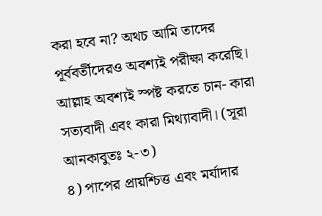করা হবে না? অথচ আমি তাদের পূর্ববর্তীদেরও অবশ্যই পরীক্ষা করেছি। আল্লাহ অবশ্যই স্পষ্ট করতে চান- কারা সত্যবাদী এবং কারা মিথ্যাবাদী। (সূরা আনকাবুতঃ ২-৩)
৪) পাপের প্রায়শ্চিত্ত এবং মর্যাদার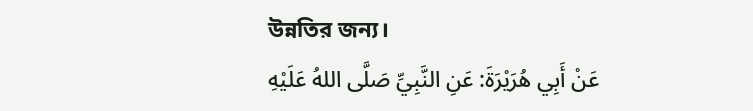উন্নতির জন্য।
عَنْ أَبِي هُرَيْرَةَ: عَنِ النَّبِيِّ صَلَّى اللهُ عَلَيْهِ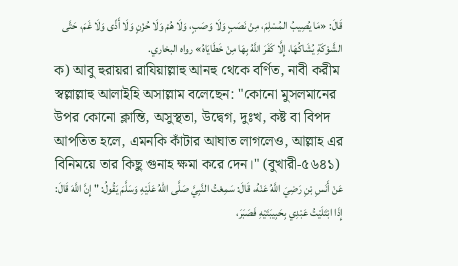قَالَ: «مَا يُصِيبُ المُسْلِمَ، مِنْ نَصَبٍ وَلَا وَصَبٍ، وَلَا هُمْ وَلَا حُزْنٍ وَلَا أَذًى وَلَا غَمَ، حَتَّى الشَّوْكَةِ يُشَاكُهَا، إِلَّا كَفَرَ اللَّهُ بِهَا مِنْ خَطَايَاهُ» رواه البخاري.
ক) আবু হুরায়রা রাযিয়াল্লাহু আনহু থেকে বর্ণিত, নাবী করীম স্বল্লাল্লাহু আলাইহি অসাল্লাম বলেছেন: "কোনো মুসলমানের উপর কোনো ক্লান্তি, অসুস্থতা, উদ্বেগ, দুঃখ, কষ্ট বা বিপদ আপতিত হলে, এমনকি কাঁটার আঘাত লাগলেও, আল্লাহ এর বিনিময়ে তার কিছু গুনাহ ক্ষমা করে দেন।" (বুখারী-৫৬৪১)
عَنْ أَنَسِ بْنِ رَضِيَ اللَّهُ عَنْهُ، قَالَ: سَمِعْتُ النَّبِيَّ صَلَّى اللهُ عَلَيْهِ وَسَلَّمَ يَقُولُ: " إِنَّ اللَّهَ قَالَ: إِذَا ابْتَلَيْتُ عَبْدِي بِحَبِيبَتَيْهِ فَصَبَرَ،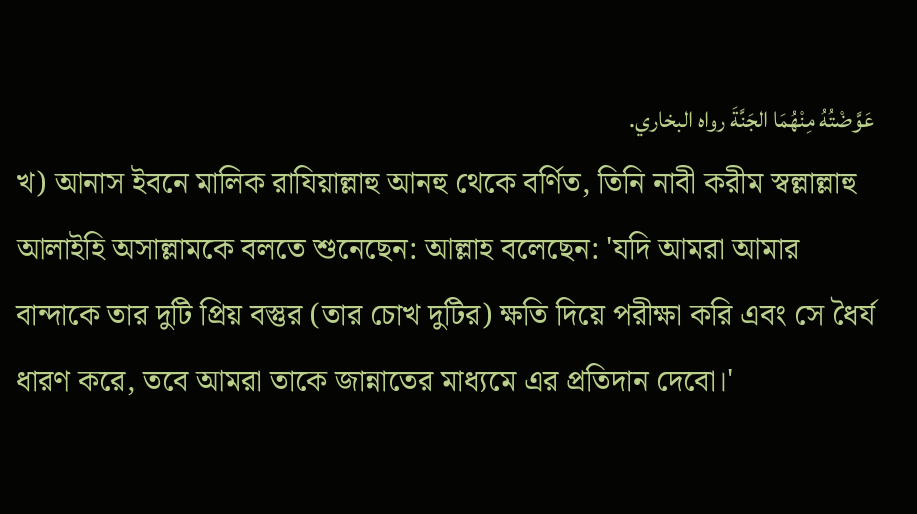عَوَّضْتُهُ مِنْهُمَا الجَنَّةَ رواه البخاري.
খ) আনাস ইবনে মালিক রাযিয়াল্লাহু আনহু থেকে বর্ণিত, তিনি নাবী করীম স্বল্লাল্লাহু আলাইহি অসাল্লামকে বলতে শুনেছেন: আল্লাহ বলেছেন: 'যদি আমরা আমার বান্দাকে তার দুটি প্রিয় বস্তুর (তার চোখ দুটির) ক্ষতি দিয়ে পরীক্ষা করি এবং সে ধৈর্য ধারণ করে, তবে আমরা তাকে জান্নাতের মাধ্যমে এর প্রতিদান দেবো।'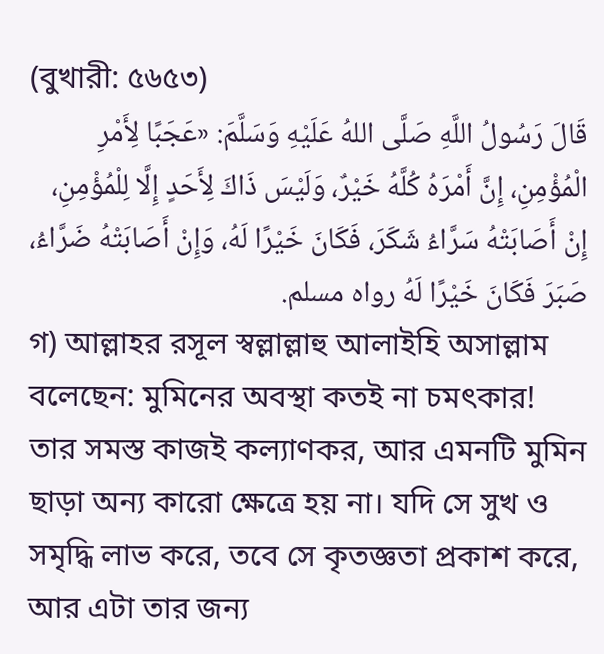(বুখারী: ৫৬৫৩)
قَالَ رَسُولُ اللَّهِ صَلَّى اللهُ عَلَيْهِ وَسَلَّمَ: «عَجَبًا لِأَمْرِ الْمُؤْمِنِ، إِنَّ أَمْرَهُ كُلَّهُ خَيْرٌ، وَلَيْسَ ذَاكَ لِأَحَدٍ إِلَّا لِلْمُؤْمِنِ، إِنْ أَصَابَتْهُ سَرَّاءُ شَكَرَ، فَكَانَ خَيْرًا لَهُ، وَإِنْ أَصَابَتْهُ ضَرَّاءُ، صَبَرَ فَكَانَ خَيْرًا لَهُ رواه مسلم.
গ) আল্লাহর রসূল স্বল্লাল্লাহু আলাইহি অসাল্লাম বলেছেন: মুমিনের অবস্থা কতই না চমৎকার! তার সমস্ত কাজই কল্যাণকর, আর এমনটি মুমিন ছাড়া অন্য কারো ক্ষেত্রে হয় না। যদি সে সুখ ও সমৃদ্ধি লাভ করে, তবে সে কৃতজ্ঞতা প্রকাশ করে, আর এটা তার জন্য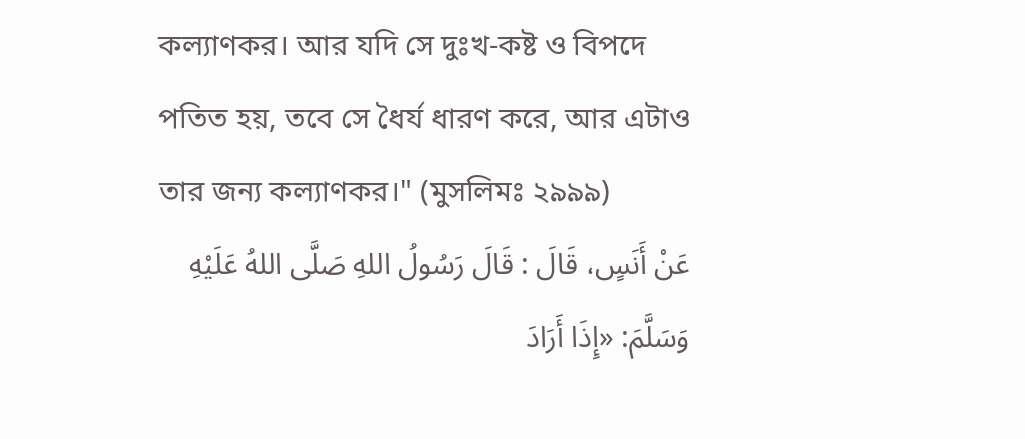কল্যাণকর। আর যদি সে দুঃখ-কষ্ট ও বিপদে পতিত হয়, তবে সে ধৈর্য ধারণ করে, আর এটাও তার জন্য কল্যাণকর।" (মুসলিমঃ ২৯৯৯)
عَنْ أَنَسٍ، قَالَ : قَالَ رَسُولُ اللهِ صَلَّى اللهُ عَلَيْهِ وَسَلَّمَ: «إِذَا أَرَادَ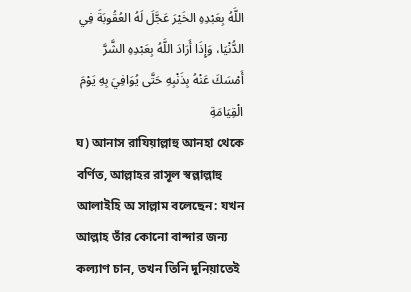اللَّهُ بِعَبْدِهِ الخَيْرَ عَجَّلَ لَهُ العُقُوبَةَ فِي الدُّنْيَا، وَإِذَا أَرَادَ اللَّهُ بِعَبْدِهِ الشَّرَّ أَمْسَكَ عَنْهُ بِذَنْبِهِ حَتَّى يُوَافِيَ بِهِ يَوْمَ الْقِيَامَةِ
ঘ) আনাস রাযিয়াল্লাহু আনহা থেকে বর্ণিত, আল্লাহর রাসূল স্বল্লাল্লাহু আলাইহি অ সাল্লাম বলেছেন: যখন আল্লাহ তাঁর কোনো বান্দার জন্য কল্যাণ চান, তখন তিনি দুনিয়াতেই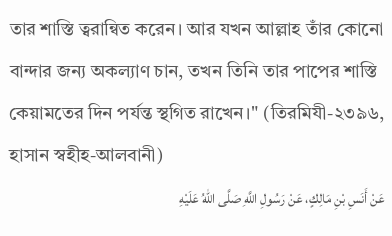তার শাস্তি ত্বরান্বিত করেন। আর যখন আল্লাহ তাঁর কোনো বান্দার জন্য অকল্যাণ চান, তখন তিনি তার পাপের শাস্তি কেয়ামতের দিন পর্যন্ত স্থগিত রাখেন।" (তিরমিযী-২৩৯৬, হাসান স্বহীহ-আলবানী)
عَنْ أَنَسِ بْنِ مَالِكٍ، عَنْ رَسُولِ اللَّهِ صَلَّى اللهُ عَلَيْهِ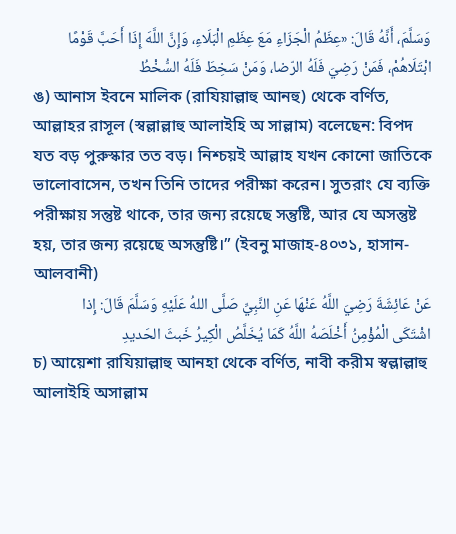وَسَلَّمَ، أَنَّهُ قَالَ: «عِظَمُ الْجَزَاءِ مَعَ عِظَمِ الْبَلَاءِ، وَإِنَّ اللَّهَ إِذَا أَحَبَّ قَوْمًا ابْتَلَاهُمْ، فَمَنْ رَضِيَ فَلَهُ الرّضا، وَمَنْ سَخِطَ فَلَهُ السُّخْطُ
ঙ) আনাস ইবনে মালিক (রাযিয়াল্লাহু আনহু) থেকে বর্ণিত, আল্লাহর রাসূল (স্বল্লাল্লাহু আলাইহি অ সাল্লাম) বলেছেন: বিপদ যত বড় পুরুস্কার তত বড়। নিশ্চয়ই আল্লাহ যখন কোনো জাতিকে ভালোবাসেন, তখন তিনি তাদের পরীক্ষা করেন। সুতরাং যে ব্যক্তি পরীক্ষায় সন্তুষ্ট থাকে, তার জন্য রয়েছে সন্তুষ্টি, আর যে অসন্তুষ্ট হয়, তার জন্য রয়েছে অসন্তুষ্টি।” (ইবনু মাজাহ-৪০৩১, হাসান-আলবানী)
عَنْ عَائِشَةَ رَضِيَ اللَّهُ عَنْهَا عَنِ النَّبِيِّ صَلَّى اللهُ عَلَيْهِ وَسَلَّمَ قَالَ: إِذا اشْتَكَى الْمُؤْمِنُ أَخْلَصَهُ اللَّهُ كَمَا يُخَلَّصُ الْكِيرُ خَبثَ الحَديدِ
চ) আয়েশা রাযিয়াল্লাহু আনহা থেকে বর্ণিত, নাবী করীম স্বল্লাল্লাহু আলাইহি অসাল্লাম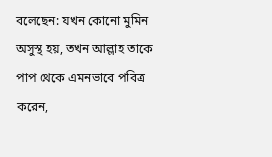বলেছেন: যখন কোনো মুমিন অসুস্থ হয়, তখন আল্লাহ তাকে পাপ থেকে এমনভাবে পবিত্র করেন,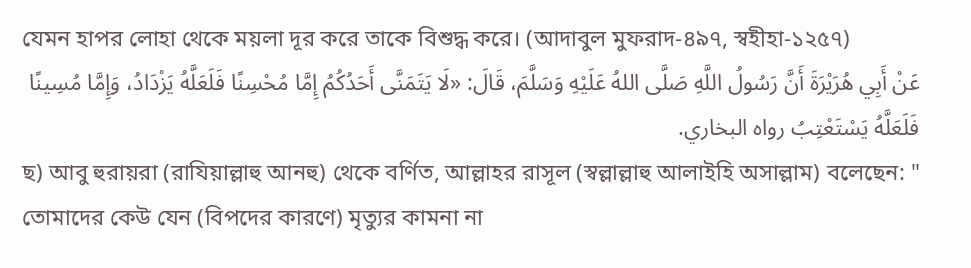যেমন হাপর লোহা থেকে ময়লা দূর করে তাকে বিশুদ্ধ করে। (আদাবুল মুফরাদ-৪৯৭, স্বহীহা-১২৫৭)
عَنْ أَبِي هُرَيْرَةَ أَنَّ رَسُولُ اللَّهِ صَلَّى اللهُ عَلَيْهِ وَسَلَّمَ، قَالَ: «لَا يَتَمَنَّى أَحَدُكُمُ إِمَّا مُحْسِنًا فَلَعَلَّهُ يَزْدَادُ، وَإِمَّا مُسِينًا فَلَعَلَّهُ يَسْتَعْتِبُ رواه البخاري.
ছ) আবু হুরায়রা (রাযিয়াল্লাহু আনহু) থেকে বর্ণিত, আল্লাহর রাসূল (স্বল্লাল্লাহু আলাইহি অসাল্লাম) বলেছেন: " তোমাদের কেউ যেন (বিপদের কারণে) মৃত্যুর কামনা না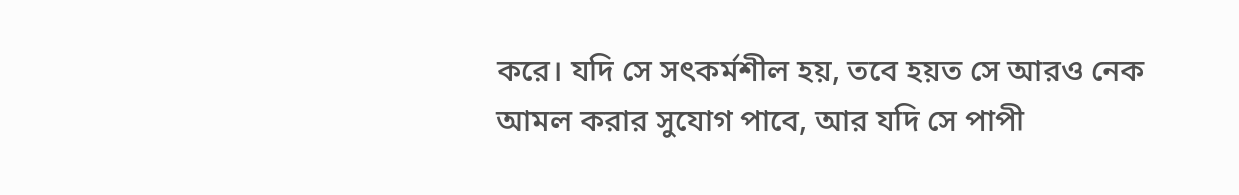করে। যদি সে সৎকর্মশীল হয়, তবে হয়ত সে আরও নেক আমল করার সুযোগ পাবে, আর যদি সে পাপী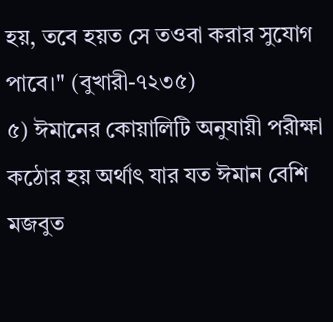হয়, তবে হয়ত সে তওবা করার সুযোগ পাবে।" (বুখারী-৭২৩৫)
৫) ঈমানের কোয়ালিটি অনুযায়ী পরীক্ষা কঠোর হয় অর্থাৎ যার যত ঈমান বেশি মজবুত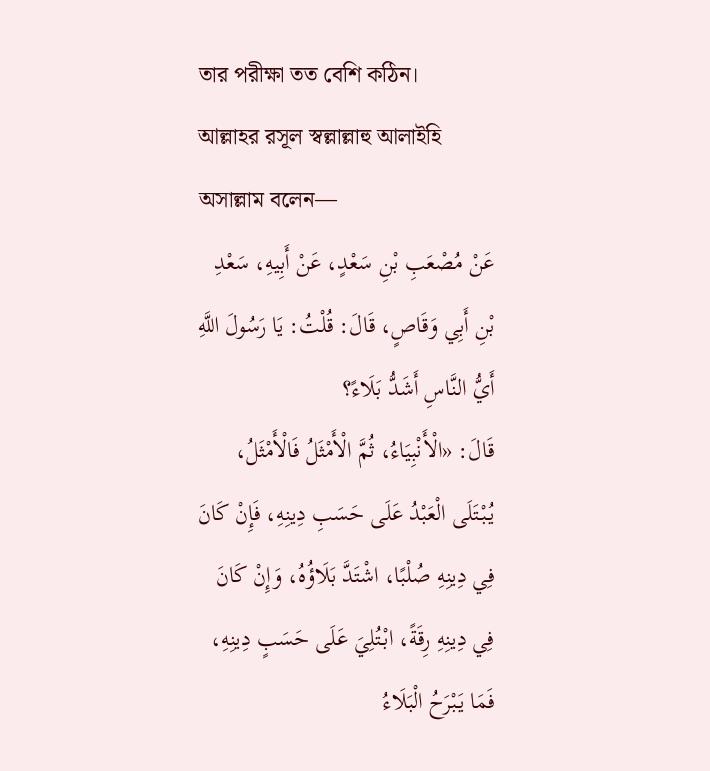তার পরীক্ষা তত বেশি কঠিন।
আল্লাহর রসূল স্বল্লাল্লাহু আলাইহি অসাল্লাম বলেন—
عَنْ مُصْعَبِ بْنِ سَعْدٍ، عَنْ أَبِيهِ، سَعْدِ بْنِ أَبِي وَقَاصٍ، قَالَ: قُلْتُ: يَا رَسُولَ اللَّهِ أَيُّ النَّاسِ أَشَدُّ بَلَاءً؟
قَالَ: «الْأَنْبِيَاءُ، ثُمَّ الْأَمْثَلُ فَالْأَمْثَلُ، يُبْتَلَى الْعَبْدُ عَلَى حَسَبِ دِينِهِ، فَإِنْ كَانَ فِي دِينِهِ صُلْبًا، اشْتَدَّ بَلَاؤُهُ، وَإِنْ كَانَ فِي دِينِهِ رِقَةً، ابْتُلِيَ عَلَى حَسَبٍ دِينِهِ، فَمَا يَبْرَحُ الْبَلَاءُ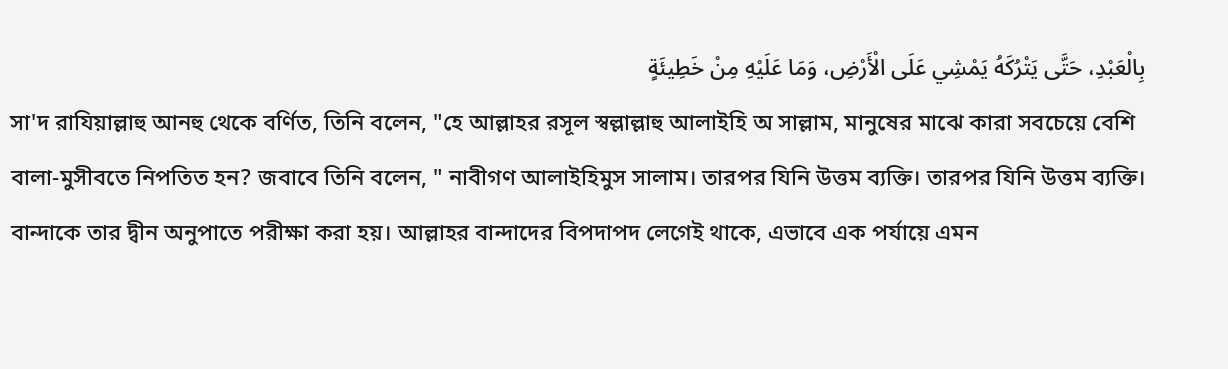بِالْعَبْدِ، حَتَّى يَتْرُكَهُ يَمْشِي عَلَى الْأَرْضِ، وَمَا عَلَيْهِ مِنْ خَطِيئَةٍ
সা'দ রাযিয়াল্লাহু আনহু থেকে বর্ণিত, তিনি বলেন, "হে আল্লাহর রসূল স্বল্লাল্লাহু আলাইহি অ সাল্লাম, মানুষের মাঝে কারা সবচেয়ে বেশি বালা-মুসীবতে নিপতিত হন? জবাবে তিনি বলেন, " নাবীগণ আলাইহিমুস সালাম। তারপর যিনি উত্তম ব্যক্তি। তারপর যিনি উত্তম ব্যক্তি। বান্দাকে তার দ্বীন অনুপাতে পরীক্ষা করা হয়। আল্লাহর বান্দাদের বিপদাপদ লেগেই থাকে, এভাবে এক পর্যায়ে এমন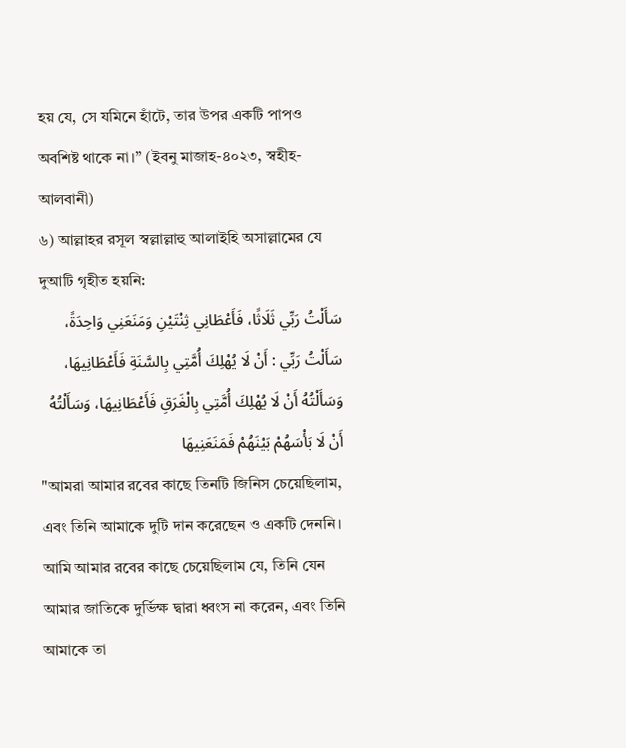হয় যে, সে যমিনে হাঁটে, তার উপর একটি পাপও অবশিষ্ট থাকে না।” (ইবনু মাজাহ-৪০২৩, স্বহীহ-আলবানী)
৬) আল্লাহর রসূল স্বল্লাল্লাহু আলাইহি অসাল্লামের যে দুআটি গৃহীত হয়নি:
سَأَلْتُ رَبِّي ثَلَاثًا، فَأَعْطَانِي ثِنْتَيْنِ وَمَنَعَنِي وَاحِدَةً، سَأَلْتُ رَبِّي : أَنْ لَا يُهْلِكَ أُمَّتِي بِالسَّنَةِ فَأَعْطَانِيهَا، وَسَأَلْتُهُ أَنْ لَا يُهْلِكَ أُمَّتِي بِالْغَرَقِ فَأَعْطَانِيهَا، وَسَأَلْتُهُ أَنْ لَا بَأْسَهُمْ بَيْنَهُمْ فَمَنَعَنِيهَا
"আমরা আমার রবের কাছে তিনটি জিনিস চেয়েছিলাম, এবং তিনি আমাকে দুটি দান করেছেন ও একটি দেননি। আমি আমার রবের কাছে চেয়েছিলাম যে, তিনি যেন আমার জাতিকে দুর্ভিক্ষ দ্বারা ধ্বংস না করেন, এবং তিনি আমাকে তা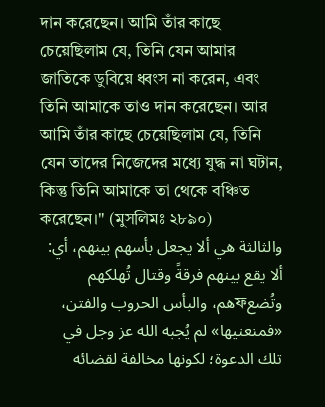দান করেছেন। আমি তাঁর কাছে চেয়েছিলাম যে, তিনি যেন আমার জাতিকে ডুবিয়ে ধ্বংস না করেন, এবং তিনি আমাকে তাও দান করেছেন। আর আমি তাঁর কাছে চেয়েছিলাম যে, তিনি যেন তাদের নিজেদের মধ্যে যুদ্ধ না ঘটান, কিন্তু তিনি আমাকে তা থেকে বঞ্চিত করেছেন।" (মুসলিমঃ ২৮৯০)
والثالثة هي ألا يجعل بأسهم بينهم، أي: ألا يقع بينهم فرقةً وقتال تُهلكهم وتُضعফهم، والبأس الحروب والفتن، «فمنعنيها» لم يُجبه الله عز وجل في تلك الدعوة؛ لكونها مخالفة لقضائه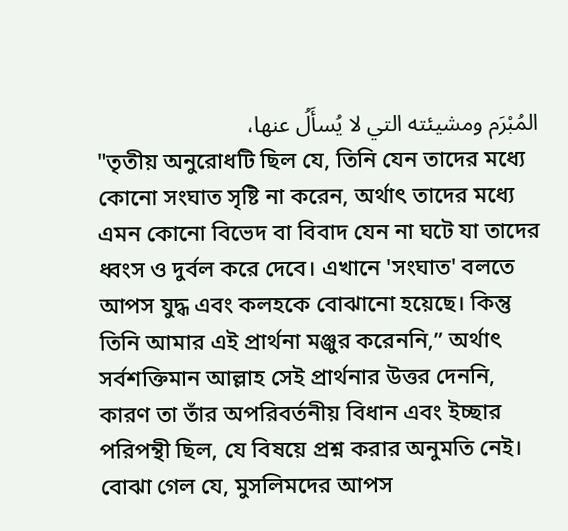المُبْرَم ومشيئته التي لا يُسأَلُ عنها،
"তৃতীয় অনুরোধটি ছিল যে, তিনি যেন তাদের মধ্যে কোনো সংঘাত সৃষ্টি না করেন, অর্থাৎ তাদের মধ্যে এমন কোনো বিভেদ বা বিবাদ যেন না ঘটে যা তাদের ধ্বংস ও দুর্বল করে দেবে। এখানে 'সংঘাত' বলতে আপস যুদ্ধ এবং কলহকে বোঝানো হয়েছে। কিন্তু তিনি আমার এই প্রার্থনা মঞ্জুর করেননি,” অর্থাৎ সর্বশক্তিমান আল্লাহ সেই প্রার্থনার উত্তর দেননি, কারণ তা তাঁর অপরিবর্তনীয় বিধান এবং ইচ্ছার পরিপন্থী ছিল, যে বিষয়ে প্রশ্ন করার অনুমতি নেই।
বোঝা গেল যে, মুসলিমদের আপস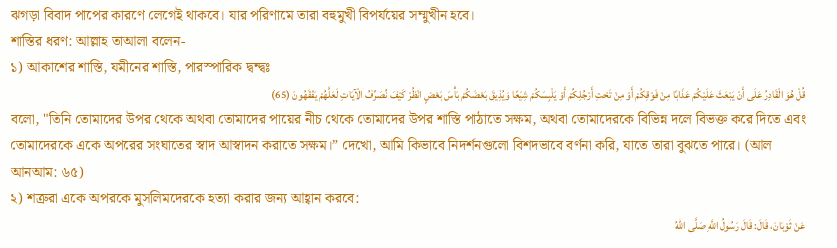ঝগড়া বিবাদ পাপের কারণে লেগেই থাকবে। যার পরিণামে তারা বহুমুখী বিপর্যয়ের সম্মুখীন হবে।
শাস্তির ধরণ: আল্লাহ তাআলা বলেন-
১) আকাশের শাস্তি, যমীনের শাস্তি, পারস্পারিক দ্বন্দ্বঃ
قُلْ هُوَ الْقَادِرُ عَلَى أَنْ يَبْعَثَ عَلَيْكُمْ عَذَابًا مِنْ فَوْقِكُمْ أَوْ مِنْ تَحْتِ أَرْجُلِكُمْ أَوْ يَلْبِسَكُمْ شِيَعًا وَيُذِيقَ بَعْضَكُمْ بَأْسَ بَعْضٍ انْظُرْ كَيْفَ نُصَرِّفُ الْآيَاتِ لَعَلَّهُمْ يَفْقَهُونَ (65)
বলো, "তিনি তোমাদের উপর থেকে অথবা তোমাদের পায়ের নীচ থেকে তোমাদের উপর শাস্তি পাঠাতে সক্ষম, অথবা তোমাদেরকে বিভিন্ন দলে বিভক্ত করে দিতে এবং তোমাদেরকে একে অপরের সংঘাতের স্বাদ আস্বাদন করাতে সক্ষম।” দেখো, আমি কিভাবে নিদর্শনগুলো বিশদভাবে বর্ণনা করি, যাতে তারা বুঝতে পারে। (আল আনআম: ৬৫)
২) শত্রুরা একে অপরকে মুসলিমদেরকে হত্যা করার জন্য আহ্বান করবে:
عَنْ ثَوْبَانَ، قَالَ: قَالَ رَسُولُ اللَّهِ صَلَّى اللهُ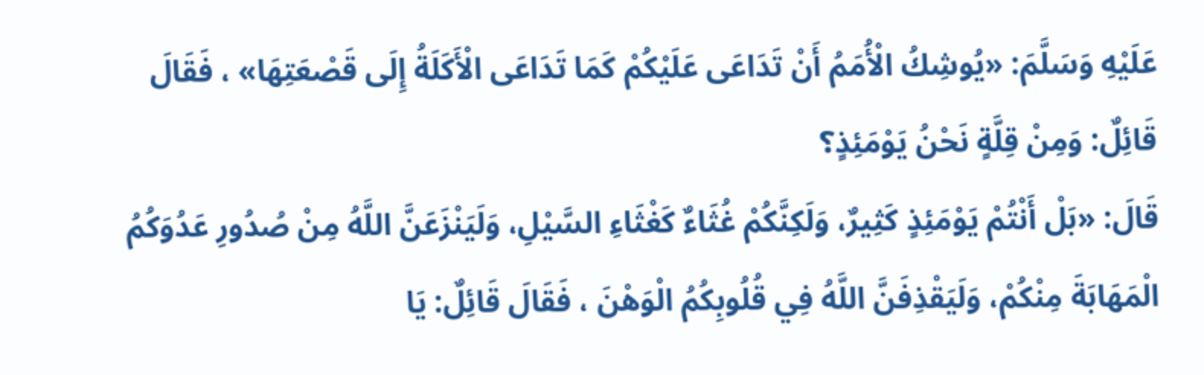عَلَيْهِ وَسَلَّمَ: «يُوشِكُ الْأُمَمُ أَنْ تَدَاعَى عَلَيْكُمْ كَمَا تَدَاعَى الْأَكَلَةُ إِلَى قَصْعَتِهَا» ، فَقَالَ قَائِلٌ: وَمِنْ قِلَّةٍ نَحْنُ يَوْمَئِذٍ؟
قَالَ: «بَلْ أَنْتُمْ يَوْمَئِذٍ كَثِيرٌ، وَلَكِنَّكُمْ غُثَاءٌ كَغْثَاءِ السَّيْلِ، وَلَيَنْزَعَنَّ اللَّهُ مِنْ صُدُورِ عَدُوَكُمُ الْمَهَابَةَ مِنْكُمْ، وَلَيَقْذِفَنَّ اللَّهُ فِي قُلُوبِكُمُ الْوَهْنَ ، فَقَالَ قَائِلٌ: يَا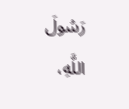رَسُولَ اللَّهِ،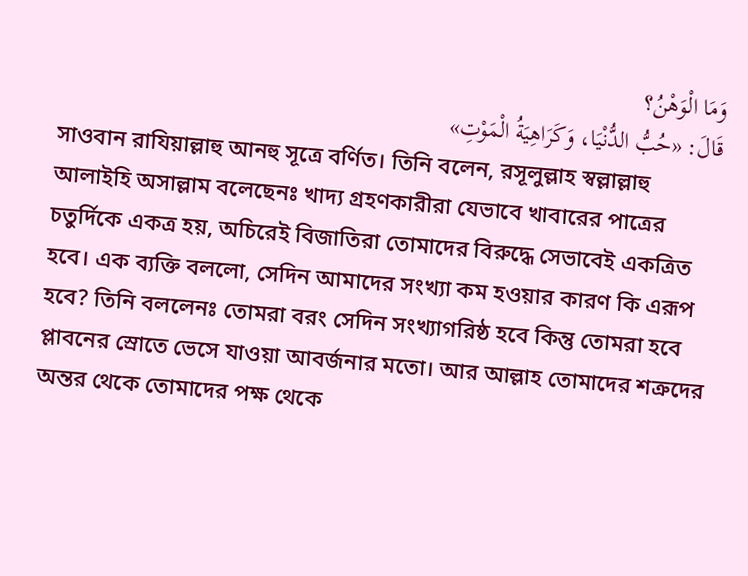وَمَا الْوَهْنُ؟
قَالَ: «حُبُّ الدُّنْيَا، وَكَرَاهِيَةُ الْمَوْتِ»
সাওবান রাযিয়াল্লাহু আনহু সূত্রে বর্ণিত। তিনি বলেন, রসূলুল্লাহ স্বল্লাল্লাহু আলাইহি অসাল্লাম বলেছেনঃ খাদ্য গ্রহণকারীরা যেভাবে খাবারের পাত্রের চতুর্দিকে একত্র হয়, অচিরেই বিজাতিরা তোমাদের বিরুদ্ধে সেভাবেই একত্রিত হবে। এক ব্যক্তি বললো, সেদিন আমাদের সংখ্যা কম হওয়ার কারণ কি এরূপ হবে? তিনি বললেনঃ তোমরা বরং সেদিন সংখ্যাগরিষ্ঠ হবে কিন্তু তোমরা হবে প্লাবনের স্রোতে ভেসে যাওয়া আবর্জনার মতো। আর আল্লাহ তোমাদের শত্রুদের অন্তর থেকে তোমাদের পক্ষ থেকে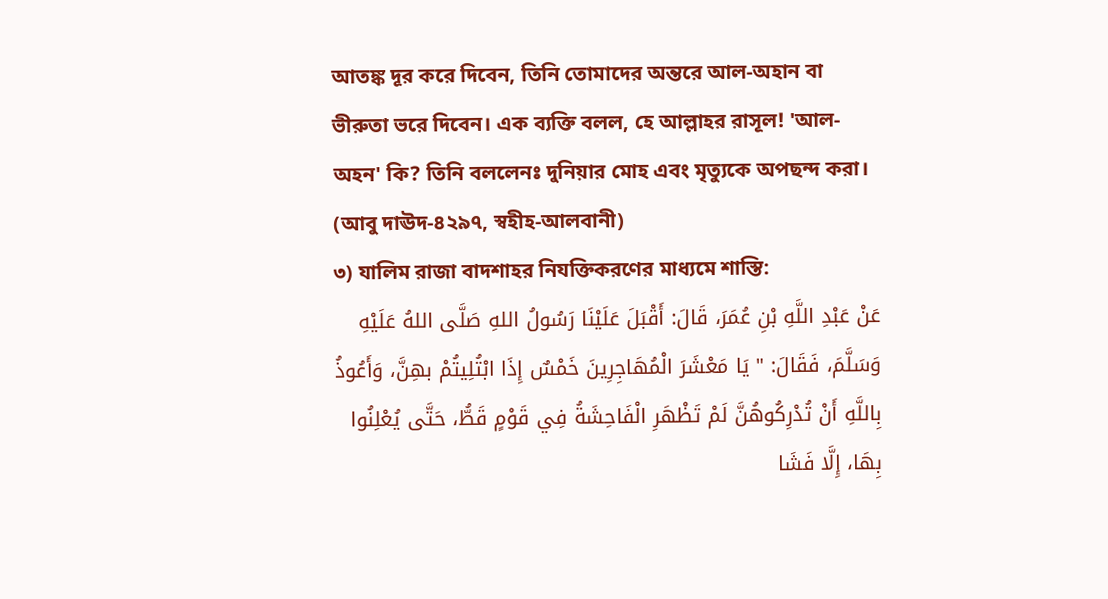আতঙ্ক দূর করে দিবেন, তিনি তোমাদের অন্তরে আল-অহান বা ভীরুতা ভরে দিবেন। এক ব্যক্তি বলল, হে আল্লাহর রাসূল! 'আল-অহন' কি? তিনি বললেনঃ দুনিয়ার মোহ এবং মৃত্যুকে অপছন্দ করা। (আবু দাঊদ-৪২৯৭, স্বহীহ-আলবানী)
৩) যালিম রাজা বাদশাহর নিযক্তিকরণের মাধ্যমে শাস্তি:
عَنْ عَبْدِ اللَّهِ بْنِ عُمَرَ، قَالَ: أَقْبَلَ عَلَيْنَا رَسُولُ اللهِ صَلَّى اللهُ عَلَيْهِ وَسَلَّمَ، فَقَالَ: " يَا مَعْشَرَ الْمُهَاجِرِينَ خَمْسٌ إِذَا ابْتُلِيتُمْ بهِنَّ، وَأَعُوذُ بِاللَّهِ أَنْ تُدْرِكُوهُنَّ لَمْ تَظْهَرِ الْفَاحِشَةُ فِي قَوْمٍ قَطُّ، حَتَّى يُعْلِنُوا بِهَا، إِلَّا فَشَا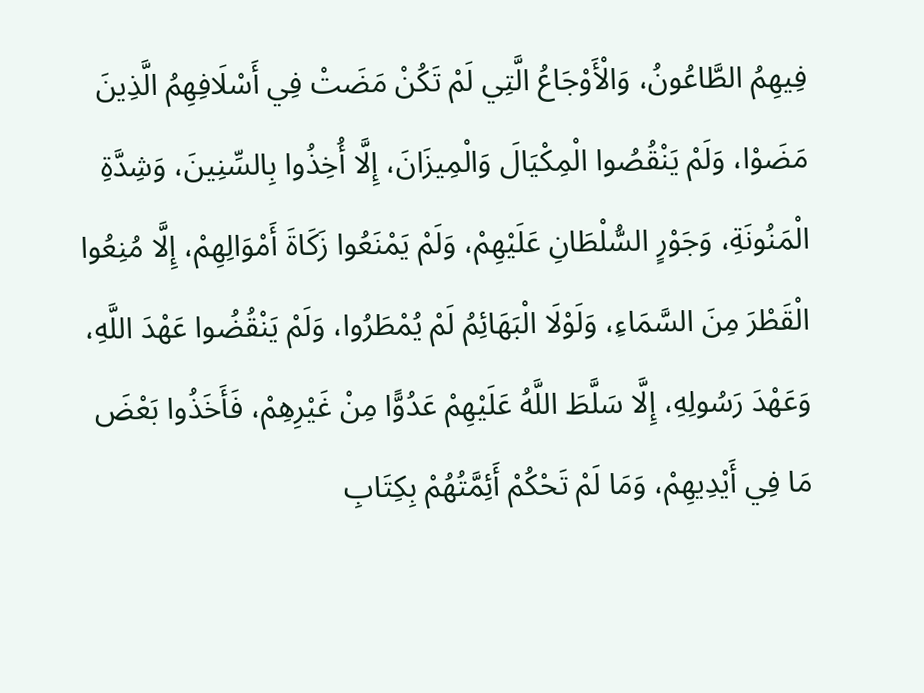فِيهِمُ الطَّاعُونُ، وَالْأَوْجَاعُ الَّتِي لَمْ تَكُنْ مَضَتْ فِي أَسْلَافِهِمُ الَّذِينَ مَضَوْا، وَلَمْ يَنْقُصُوا الْمِكْيَالَ وَالْمِيزَانَ، إِلَّا أُخِذُوا بِالسِّنِينَ، وَشِدَّةِ الْمَنُونَةِ، وَجَوْرٍ السُّلْطَانِ عَلَيْهِمْ، وَلَمْ يَمْنَعُوا زَكَاةَ أَمْوَالِهِمْ، إِلَّا مُنِعُوا الْقَطْرَ مِنَ السَّمَاءِ، وَلَوْلَا الْبَهَائِمُ لَمْ يُمْطَرُوا، وَلَمْ يَنْقُضُوا عَهْدَ اللَّهِ، وَعَهْدَ رَسُولِهِ، إِلَّا سَلَّطَ اللَّهُ عَلَيْهِمْ عَدُوًّا مِنْ غَيْرِهِمْ، فَأَخَذُوا بَعْضَ مَا فِي أَيْدِيهِمْ، وَمَا لَمْ تَحْكُمْ أَئِمَّتُهُمْ بِكِتَابِ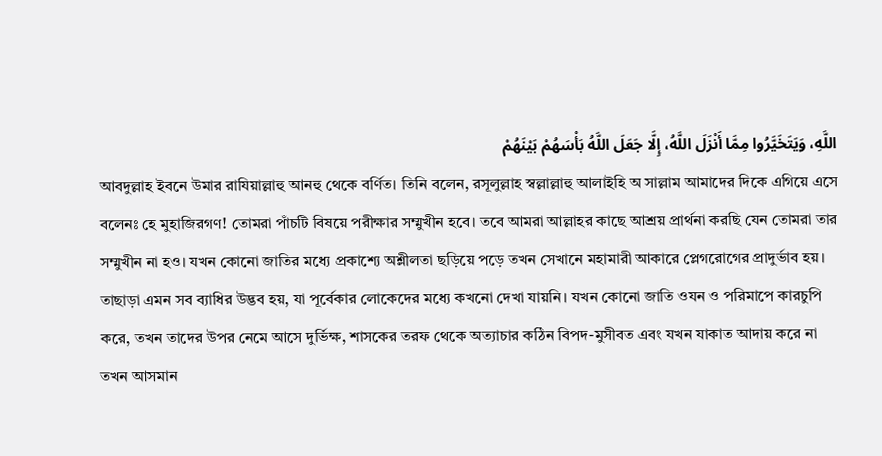اللَّهِ، وَيَتَخَيَّرُوا مِمَّا أَنْزَلَ اللَّهُ، إِلَّا جَعَلَ اللَّهُ بَأْسَهُمْ بَيْنَهُمْ
আবদুল্লাহ ইবনে উমার রাযিয়াল্লাহু আনহু থেকে বর্ণিত। তিনি বলেন, রসূলুল্লাহ স্বল্লাল্লাহু আলাইহি অ সাল্লাম আমাদের দিকে এগিয়ে এসে বলেনঃ হে মুহাজিরগণ! তোমরা পাঁচটি বিষয়ে পরীক্ষার সম্মুখীন হবে। তবে আমরা আল্লাহর কাছে আশ্রয় প্রার্থনা করছি যেন তোমরা তার সম্মুখীন না হও। যখন কোনো জাতির মধ্যে প্রকাশ্যে অশ্লীলতা ছড়িয়ে পড়ে তখন সেখানে মহামারী আকারে প্লেগরোগের প্রাদুর্ভাব হয়। তাছাড়া এমন সব ব্যাধির উদ্ভব হয়, যা পূর্বেকার লোকেদের মধ্যে কখনো দেখা যায়নি। যখন কোনো জাতি ওযন ও পরিমাপে কারচুপি করে, তখন তাদের উপর নেমে আসে দুর্ভিক্ষ, শাসকের তরফ থেকে অত্যাচার কঠিন বিপদ-মুসীবত এবং যখন যাকাত আদায় করে না তখন আসমান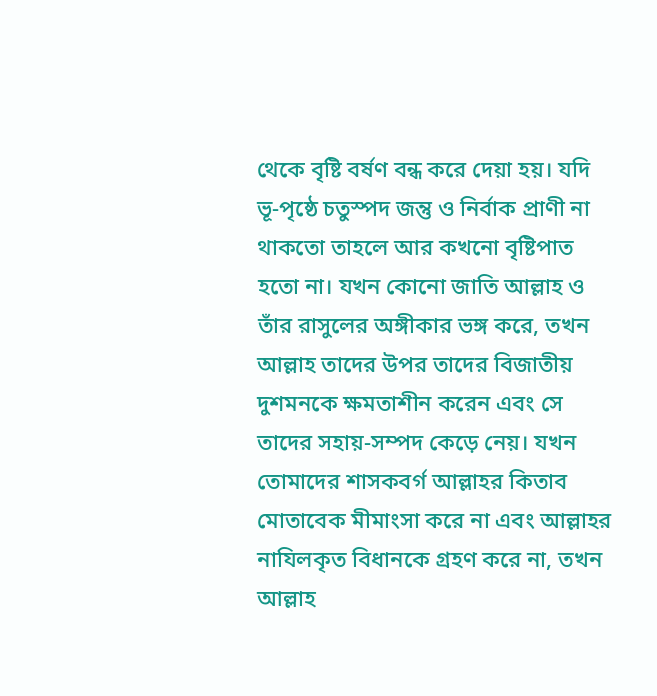থেকে বৃষ্টি বর্ষণ বন্ধ করে দেয়া হয়। যদি ভূ-পৃষ্ঠে চতুস্পদ জন্তু ও নির্বাক প্রাণী না থাকতো তাহলে আর কখনো বৃষ্টিপাত হতো না। যখন কোনো জাতি আল্লাহ ও তাঁর রাসুলের অঙ্গীকার ভঙ্গ করে, তখন আল্লাহ তাদের উপর তাদের বিজাতীয় দুশমনকে ক্ষমতাশীন করেন এবং সে তাদের সহায়-সম্পদ কেড়ে নেয়। যখন তোমাদের শাসকবর্গ আল্লাহর কিতাব মোতাবেক মীমাংসা করে না এবং আল্লাহর নাযিলকৃত বিধানকে গ্রহণ করে না, তখন আল্লাহ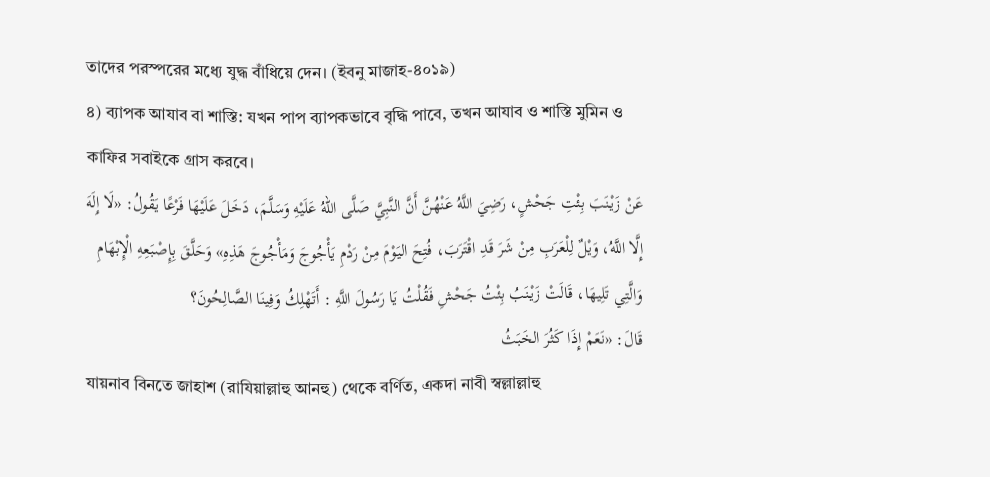তাদের পরস্পরের মধ্যে যুদ্ধ বাঁধিয়ে দেন। (ইবনু মাজাহ-৪০১৯)
৪) ব্যাপক আযাব বা শাস্তি: যখন পাপ ব্যাপকভাবে বৃদ্ধি পাবে, তখন আযাব ও শাস্তি মুমিন ও কাফির সবাইকে গ্রাস করবে।
عَنْ زَيْنَبَ بِئْتِ جَحْشٍ، رَضِيَ اللَّهُ عَنْهُنَّ أَنَّ النَّبِيَّ صَلَّى اللهُ عَلَيْهِ وَسَلَّمَ، دَخَلَ عَلَيْهَا فَرْعًا يَقُولُ: «لَا إِلَهَ إِلَّا اللَّهُ، وَيْلٌ لِلْعَرَبِ مِنْ شَرَ قَدِ اقْتَرَبَ، فُتِحَ اليَوْمَ مِنْ رَدْمِ يَأْجُوجَ وَمَأْجُوجَ هَذِهِ» وَحَلَّقَ بِإِصْبَعِهِ الْإِبْهَامِ وَالَّتِي تَلِيهَا، قَالَتْ زَيْنَبُ بِئْتُ جَحْشِ فَقُلْتُ يَا رَسُولَ اللَّهِ : أَتَهْلِكُ وَفِينَا الصَّالِحُونَ؟
قَالَ: «نَعَمْ إِذَا كَثُرَ الخَبَثُ
যায়নাব বিনতে জাহাশ (রাযিয়াল্লাহু আনহু) থেকে বর্ণিত, একদা নাবী স্বল্লাল্লাহু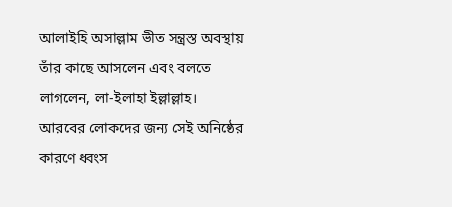আলাইহি অসাল্লাম ভীত সন্ত্রস্ত অবস্থায় তাঁর কাছে আসলেন এবং বলতে লাগলেন, লা-ইলাহা ইল্লাল্লাহ। আরবের লোকদের জন্য সেই অনিষ্ঠের কারণে ধ্বংস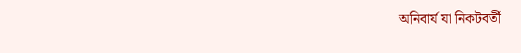অনিবার্য যা নিকটবর্তী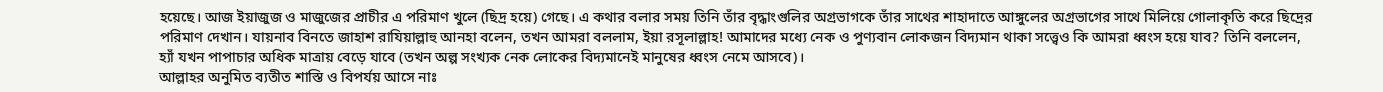হয়েছে। আজ ইয়াজুজ ও মাজুজের প্রাচীর এ পরিমাণ খুলে (ছিদ্র হয়ে) গেছে। এ কথার বলার সময় তিনি তাঁর বৃদ্ধাংগুলির অগ্রভাগকে তাঁর সাথের শাহাদাতে আঙ্গুলের অগ্রভাগের সাথে মিলিয়ে গোলাকৃতি করে ছিদ্রের পরিমাণ দেখান। যায়নাব বিনতে জাহাশ রাযিয়াল্লাহু আনহা বলেন, তখন আমরা বললাম, ইয়া রসূলাল্লাহ! আমাদের মধ্যে নেক ও পুণ্যবান লোকজন বিদ্যমান থাকা সত্ত্বেও কি আমরা ধ্বংস হয়ে যাব? তিনি বললেন, হ্যাঁ যখন পাপাচার অধিক মাত্রায় বেড়ে যাবে (তখন অল্প সংখ্যক নেক লোকের বিদ্যমানেই মানুষের ধ্বংস নেমে আসবে)।
আল্লাহর অনুমিত ব্যতীত শাস্তি ও বিপর্যয় আসে নাঃ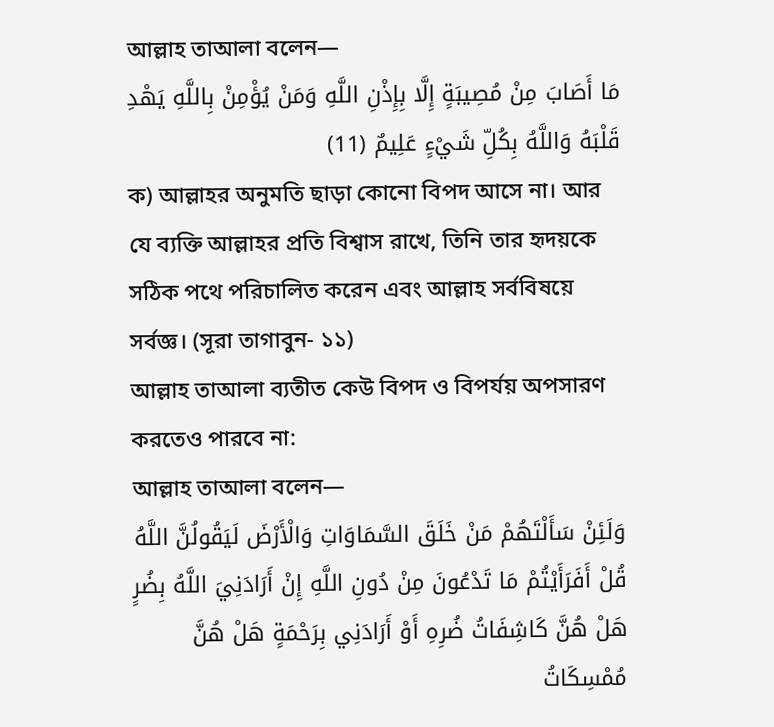আল্লাহ তাআলা বলেন—
مَا أَصَابَ مِنْ مُصِيبَةٍ إِلَّا بِإِذْنِ اللَّهِ وَمَنْ يُؤْمِنْ بِاللَّهِ يَهْدِ قَلْبَهُ وَاللَّهُ بِكُلِّ شَيْءٍ عَلِيمٌ (11)
ক) আল্লাহর অনুমতি ছাড়া কোনো বিপদ আসে না। আর যে ব্যক্তি আল্লাহর প্রতি বিশ্বাস রাখে, তিনি তার হৃদয়কে সঠিক পথে পরিচালিত করেন এবং আল্লাহ সর্ববিষয়ে সর্বজ্ঞ। (সূরা তাগাবুন- ১১)
আল্লাহ তাআলা ব্যতীত কেউ বিপদ ও বিপর্যয় অপসারণ করতেও পারবে না:
আল্লাহ তাআলা বলেন—
وَلَئِنْ سَأَلْتَهُمْ مَنْ خَلَقَ السَّمَاوَاتِ وَالْأَرْضَ لَيَقُولُنَّ اللَّهُ قُلْ أَفَرَأَيْتُمْ مَا تَدْعُونَ مِنْ دُونِ اللَّهِ إِنْ أَرَادَنِيَ اللَّهُ بِضُرٍ هَلْ هُنَّ كَاشِفَاتُ ضُرِهِ أَوْ أَرَادَنِي بِرَحْمَةٍ هَلْ هُنَّ مُمْسِكَاتُ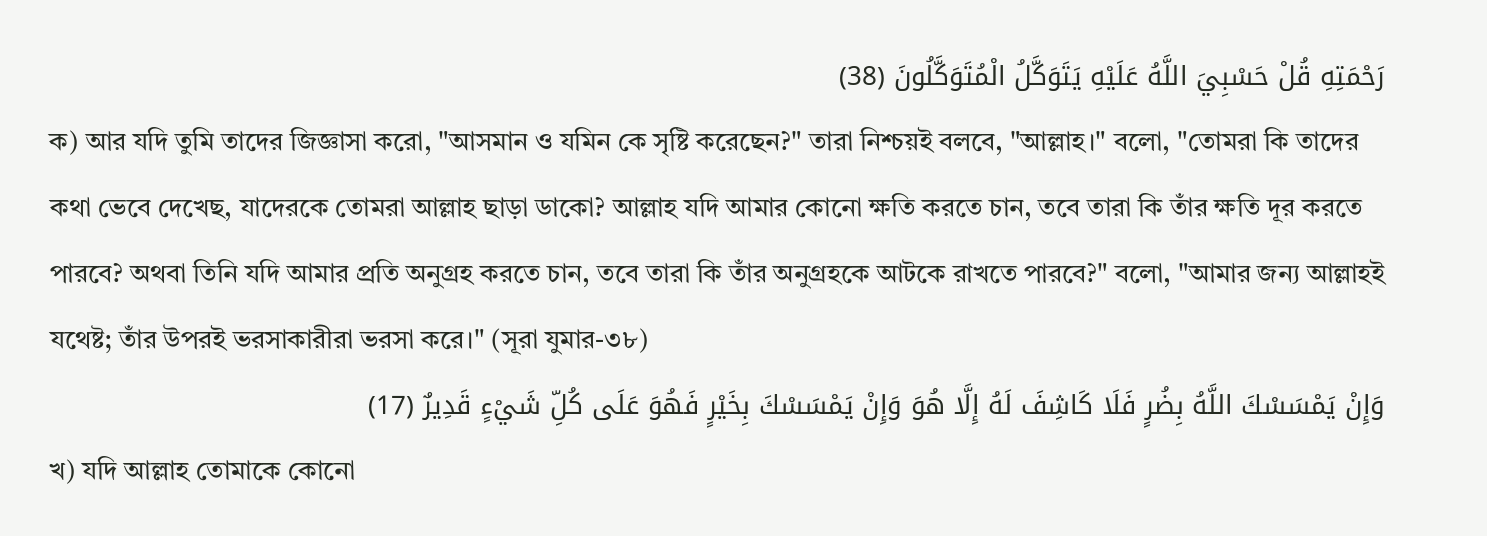رَحْمَتِهِ قُلْ حَسْبِيَ اللَّهُ عَلَيْهِ يَتَوَكَّلُ الْمُتَوَكَّلُونَ (38)
ক) আর যদি তুমি তাদের জিজ্ঞাসা করো, "আসমান ও যমিন কে সৃষ্টি করেছেন?" তারা নিশ্চয়ই বলবে, "আল্লাহ।" বলো, "তোমরা কি তাদের কথা ভেবে দেখেছ, যাদেরকে তোমরা আল্লাহ ছাড়া ডাকো? আল্লাহ যদি আমার কোনো ক্ষতি করতে চান, তবে তারা কি তাঁর ক্ষতি দূর করতে পারবে? অথবা তিনি যদি আমার প্রতি অনুগ্রহ করতে চান, তবে তারা কি তাঁর অনুগ্রহকে আটকে রাখতে পারবে?" বলো, "আমার জন্য আল্লাহই যথেষ্ট; তাঁর উপরই ভরসাকারীরা ভরসা করে।" (সূরা যুমার-৩৮)
وَإِنْ يَمْسَسْكَ اللَّهُ بِضُرٍ فَلَا كَاشِفَ لَهُ إِلَّا هُوَ وَإِنْ يَمْسَسْكَ بِخَيْرٍ فَهُوَ عَلَى كُلِّ شَيْءٍ قَدِيرٌ (17)
খ) যদি আল্লাহ তোমাকে কোনো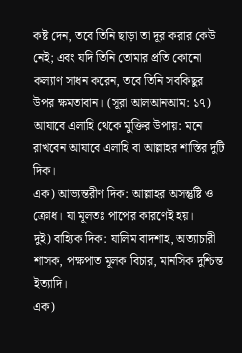কষ্ট দেন, তবে তিনি ছাড়া তা দূর করার কেউ নেই; এবং যদি তিনি তোমার প্রতি কোনো কল্যাণ সাধন করেন, তবে তিনি সবকিছুর উপর ক্ষমতাবান। (সূরা আলআনআম: ১৭)
আযাবে এলাহি থেকে মুক্তির উপায়: মনে রাখবেন আযাবে এলাহি বা আল্লাহর শাস্তির দুটি দিক।
এক) আভ্যন্তরীণ দিক: আল্লাহর অসন্তুষ্টি ও ক্রোধ। যা মূলতঃ পাপের কারণেই হয়।
দুই) বাহ্যিক দিক: যালিম বাদশাহ, অত্যাচারী শাসক, পক্ষপাত মূলক বিচার, মানসিক দুশ্চিন্ত ইত্যাদি।
এক)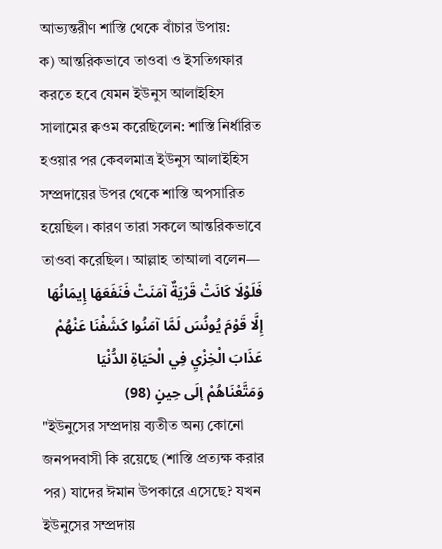আভ্যন্তরীণ শাস্তি থেকে বাঁচার উপায়:
ক) আন্তরিকভাবে তাওবা ও ইসতিগফার করতে হবে যেমন ইউনুস আলাইহিস সালামের ক্বওম করেছিলেন: শাস্তি নির্ধারিত হওয়ার পর কেবলমাত্র ইউনুস আলাইহিস সম্প্রদায়ের উপর থেকে শাস্তি অপসারিত হয়েছিল। কারণ তারা সকলে আন্তরিকভাবে তাওবা করেছিল। আল্লাহ তাআলা বলেন—
فَلَوْلَا كَانَتْ قَرْيَةٌ آمَنَتْ فَنَفَعَهَا إِيمَانُهَا إِلَّا قَوْمَ يُونُسَ لَمَّا آمَنُوا كَشَفْنَا عَنْهُمْ عَذَابَ الْخِزْيِ فِي الْحَيَاةِ الدُّنْيَا وَمَتَّعْنَاهُمْ إلَى حِينٍ (98)
"ইউনুসের সম্প্রদায় ব্যতীত অন্য কোনো জনপদবাসী কি রয়েছে (শাস্তি প্রত্যক্ষ করার পর) যাদের ঈমান উপকারে এসেছে? যখন ইউনুসের সম্প্রদায়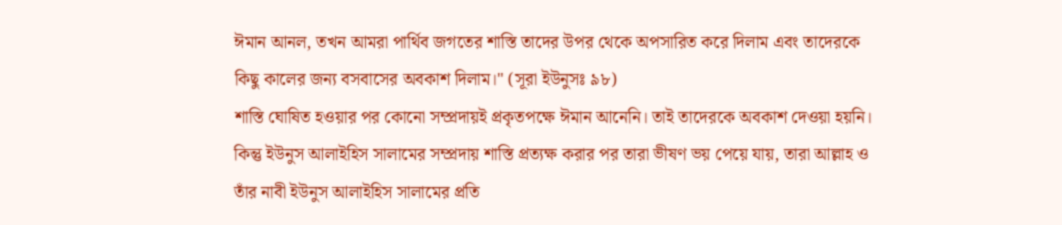ঈমান আনল, তখন আমরা পার্থিব জগতের শাস্তি তাদের উপর থেকে অপসারিত করে দিলাম এবং তাদেরকে কিছু কালের জন্য বসবাসের অবকাশ দিলাম।" (সূরা ইউনুসঃ ৯৮)
শাস্তি ঘোষিত হওয়ার পর কোনো সম্প্রদায়ই প্রকৃতপক্ষে ঈমান আনেনি। তাই তাদেরকে অবকাশ দেওয়া হয়নি। কিন্তু ইউনুস আলাইহিস সালামের সম্প্রদায় শাস্তি প্রত্যক্ষ করার পর তারা ভীষণ ভয় পেয়ে যায়, তারা আল্লাহ ও তাঁর নাবী ইউনুস আলাইহিস সালামের প্রতি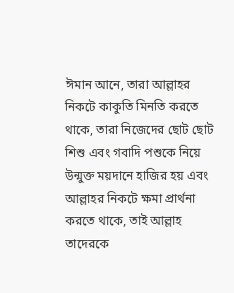ঈমান আনে, তারা আল্লাহর নিকটে কাকুতি মিনতি করতে থাকে, তারা নিজেদের ছোট ছোট শিশু এবং গবাদি পশুকে নিয়ে উন্মুক্ত ময়দানে হাজির হয় এবং আল্লাহর নিকটে ক্ষমা প্রার্থনা করতে থাকে, তাই আল্লাহ তাদেরকে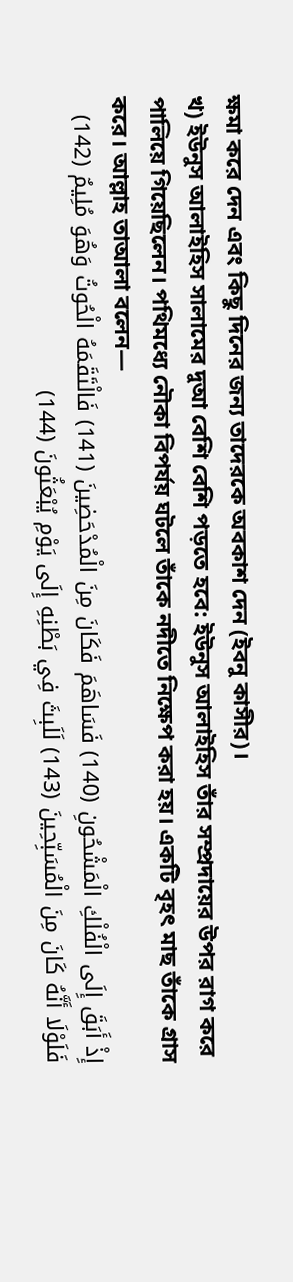ক্ষমা করে দেন এবং কিছু দিনের জন্য তাদেরকে অবকাশ দেন (ইবনু কাসীর)।
খ) ইউনুস আলাইহিস সালামের দুআ বেশি বেশি পড়তে হবে: ইউনুস আলাইহিস তাঁর সম্প্রদায়ের উপর রাগ করে পালিয়ে গিয়েছিলেন। পথিমধ্যে নৌকা বিপর্যয় ঘটলে তাঁকে নদীতে নিক্ষেপ করা হয়। একটি বৃহৎ মাছ তাঁকে গ্রাস করে। আল্লাহ তাআলা বলেন—
إِذْ أَبَقَ إِلَى الْفُلْكِ الْمَشْحُونِ (140) فَسَاهَمَ فَكَانَ مِنَ الْمُدْحَضِينَ (141) فَالْتَقَمَهُ الْحُوتُ وَهُوَ مُلِيمٌ (142) فَلَوْلَا أَنَّهُ كَانَ مِنَ الْمُسَبِّحِينَ (143) لَلَبِثَ فِي بَطْنِهِ إِلَى يَوْمِ يُبْعَثُونَ (144)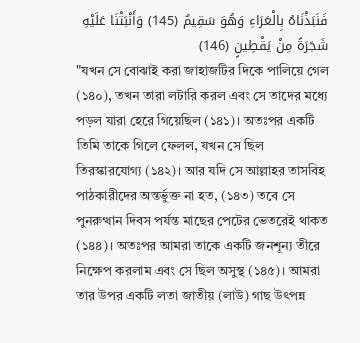فَنَبَذْنَاهُ بِالْعَرَاءِ وَهُوَ سَقِيمٌ (145) وَأَنْبَتْنَا عَلَيْهِ شَجَرَةً مِنْ يَقْطِينٍ (146)
"যখন সে বোঝাই করা জাহাজটির দিকে পালিয়ে গেল (১৪০), তখন তারা লটারি করল এবং সে তাদের মধ্যে পড়ল যারা হেরে গিয়েছিল (১৪১)। অতঃপর একটি তিমি তাকে গিলে ফেলল, যখন সে ছিল তিরস্কারযোগ্য (১৪২)। আর যদি সে আল্লাহর তাসবিহ পাঠকারীদের অন্তর্ভুক্ত না হত, (১৪৩) তবে সে পুনরুত্থান দিবস পর্যন্ত মাছের পেটের ভেতরেই থাকত (১৪৪)। অতঃপর আমরা তাকে একটি জনশূন্য তীরে নিক্ষেপ করলাম এবং সে ছিল অসুস্থ (১৪৫)। আমরা তার উপর একটি লতা জাতীয় (লাউ) গাছ উৎপন্ন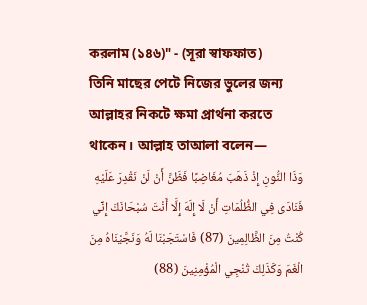করলাম (১৪৬)" - (সূরা স্বাফফাত)
তিনি মাছের পেটে নিজের ভুলের জন্য আল্লাহর নিকটে ক্ষমা প্রার্থনা করতে থাকেন। আল্লাহ তাআলা বলেন—
وَذَا النُّونِ إِذْ ذَهَبَ مُغَاضِبًا فَظَنَّ أَنْ لَنْ نَقْدِرَ عَلَيْهِ فَنَادَى فِي الظُّلُمَاتِ أَنْ لَا إِلَهَ إِلَّا أَنْتَ سُبْحَانَكَ إِنِّي كُنْتُ مِنَ الظَّالِمِينَ (87) فَاسْتَجَبْنَا لَهُ وَنَجَّيْنَاهُ مِنَ الْغَمَ وَكَذَلِكَ تُنْجِي الْمُؤْمِنِينَ (88)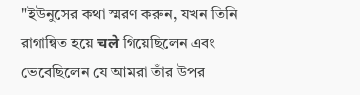"ইউনুসের কথা স্মরণ করুন, যখন তিনি রাগান্বিত হয়ে चले গিয়েছিলেন এবং ভেবেছিলেন যে আমরা তাঁর উপর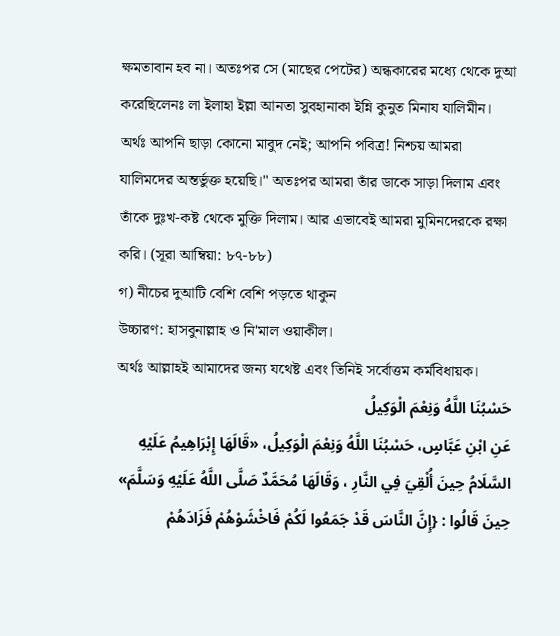ক্ষমতাবান হব না। অতঃপর সে (মাছের পেটের) অন্ধকারের মধ্যে থেকে দুআ করেছিলেনঃ লা ইলাহা ইল্লা আনতা সুবহানাকা ইন্নি কুনুত মিনায যালিমীন। অর্থঃ আপনি ছাড়া কোনো মাবুদ নেই; আপনি পবিত্র! নিশ্চয় আমরা যালিমদের অন্তর্ভুক্ত হয়েছি।" অতঃপর আমরা তাঁর ডাকে সাড়া দিলাম এবং তাঁকে দুঃখ-কষ্ট থেকে মুক্তি দিলাম। আর এভাবেই আমরা মুমিনদেরকে রক্ষা করি। (সূরা আম্বিয়া: ৮৭-৮৮)
গ) নীচের দুআটি বেশি বেশি পড়তে থাকুন
উচ্চারণ: হাসবুনাল্লাহ ও নি'মাল ওয়াকীল।
অর্থঃ আল্লাহই আমাদের জন্য যথেষ্ট এবং তিনিই সর্বোত্তম কর্মবিধায়ক।
حَسْبُنَا اللَّهُ وَنِعْمَ الْوَكِيلُ
عَنِ ابْنِ عَبَّاسٍ، حَسْبُنَا اللَّهُ وَنِعْمَ الْوَكِيلُ، «قَالَهَا إِبْرَاهِيمُ عَلَيْهِ السَّلَامُ حِينَ أُلْقِيَ فِي النَّارِ ، وَقَالَهَا مُحَمَّدٌ صَلَّى اللَّهُ عَلَيْهِ وَسَلَّمَ» حِينَ قَالُوا : {إِنَّ النَّاسَ قَدْ جَمَعُوا لَكُمْ فَاخْشَوْهُمْ فَزَادَهُمْ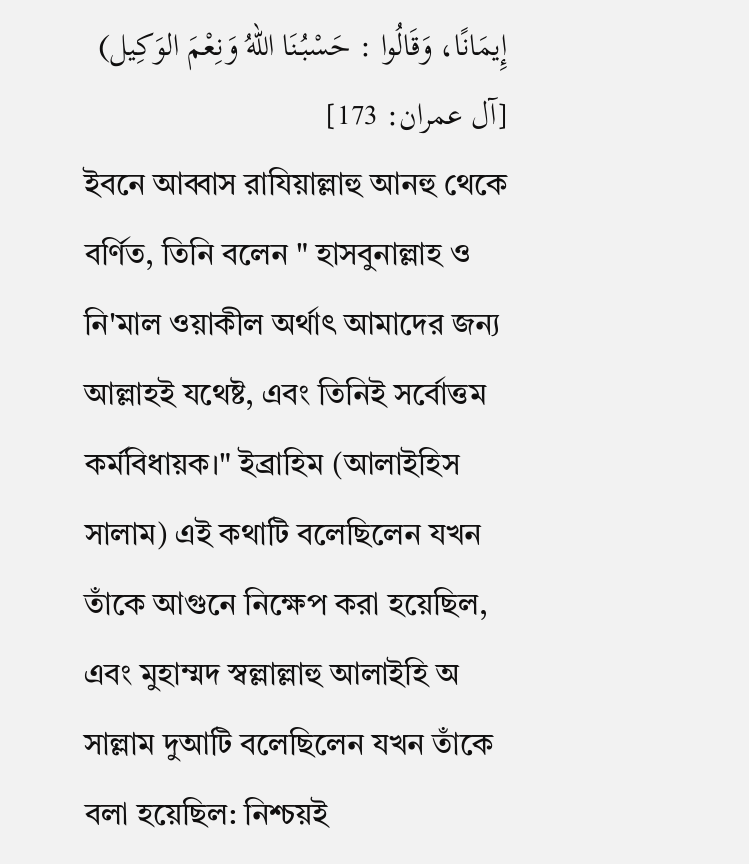إِيمَانًا، وَقَالُوا : حَسْبُنَا اللهُ وَنِعْمَ الوَكِيل) [آل عمران: 173]
ইবনে আব্বাস রাযিয়াল্লাহু আনহু থেকে বর্ণিত, তিনি বলেন " হাসবুনাল্লাহ ও নি'মাল ওয়াকীল অর্থাৎ আমাদের জন্য আল্লাহই যথেষ্ট, এবং তিনিই সর্বোত্তম কর্মবিধায়ক।" ইব্রাহিম (আলাইহিস সালাম) এই কথাটি বলেছিলেন যখন তাঁকে আগুনে নিক্ষেপ করা হয়েছিল, এবং মুহাম্মদ স্বল্লাল্লাহু আলাইহি অ সাল্লাম দুআটি বলেছিলেন যখন তাঁকে বলা হয়েছিল: নিশ্চয়ই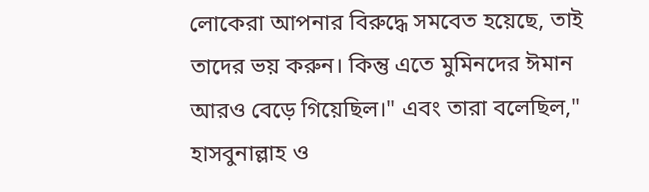লোকেরা আপনার বিরুদ্ধে সমবেত হয়েছে, তাই তাদের ভয় করুন। কিন্তু এতে মুমিনদের ঈমান আরও বেড়ে গিয়েছিল।" এবং তারা বলেছিল," হাসবুনাল্লাহ ও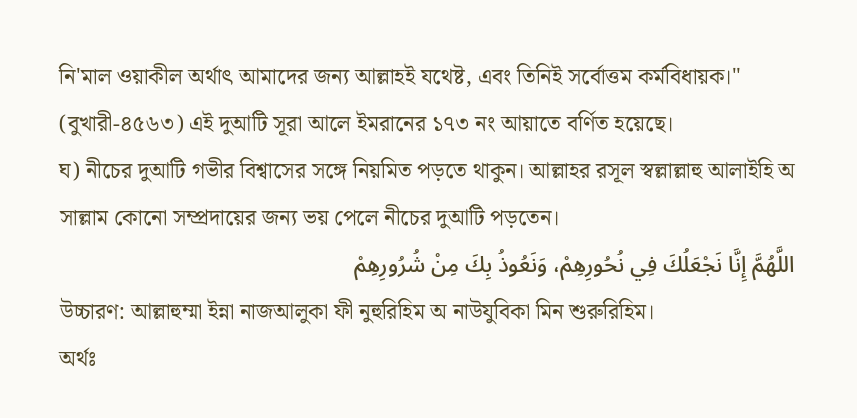নি'মাল ওয়াকীল অর্থাৎ আমাদের জন্য আল্লাহই যথেষ্ট, এবং তিনিই সর্বোত্তম কর্মবিধায়ক।" (বুখারী-৪৫৬৩) এই দুআটি সূরা আলে ইমরানের ১৭৩ নং আয়াতে বর্ণিত হয়েছে।
ঘ) নীচের দুআটি গভীর বিশ্বাসের সঙ্গে নিয়মিত পড়তে থাকুন। আল্লাহর রসূল স্বল্লাল্লাহু আলাইহি অ সাল্লাম কোনো সম্প্রদায়ের জন্য ভয় পেলে নীচের দুআটি পড়তেন।
اللَّهُمَّ إِنَّا نَجْعَلُكَ فِي نُحُورِهِمْ، وَنَعُوذُ بِكَ مِنْ شُرُورِهِمْ
উচ্চারণ: আল্লাহুম্মা ইন্না নাজআলুকা ফী নুহুরিহিম অ নাউযুবিকা মিন শুরুরিহিম।
অর্থঃ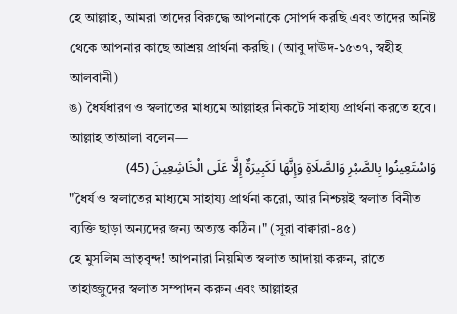হে আল্লাহ, আমরা তাদের বিরুদ্ধে আপনাকে সোপর্দ করছি এবং তাদের অনিষ্ট থেকে আপনার কাছে আশ্রয় প্রার্থনা করছি। (আবু দাঊদ-১৫৩৭, স্বহীহ আলবানী)
ঙ) ধৈর্যধারণ ও স্বলাতের মাধ্যমে আল্লাহর নিকটে সাহায্য প্রার্থনা করতে হবে। আল্লাহ তাআলা বলেন—
وَاسْتَعِينُوا بِالصَّبْرِ وَالصَّلَاةِ وَإِنَّهَا لَكَبِيرَةٌ إِلَّا عَلَى الْخَاشِعِينَ (45)
"ধৈর্য ও স্বলাতের মাধ্যমে সাহায্য প্রার্থনা করো, আর নিশ্চয়ই স্বলাত বিনীত ব্যক্তি ছাড়া অন্যদের জন্য অত্যন্ত কঠিন।" (সূরা বাক্বারা-৪৫)
হে মুসলিম ভ্রাতৃবৃন্দ! আপনারা নিয়মিত স্বলাত আদায়া করুন, রাতে তাহাজ্জুদের স্বলাত সম্পাদন করুন এবং আল্লাহর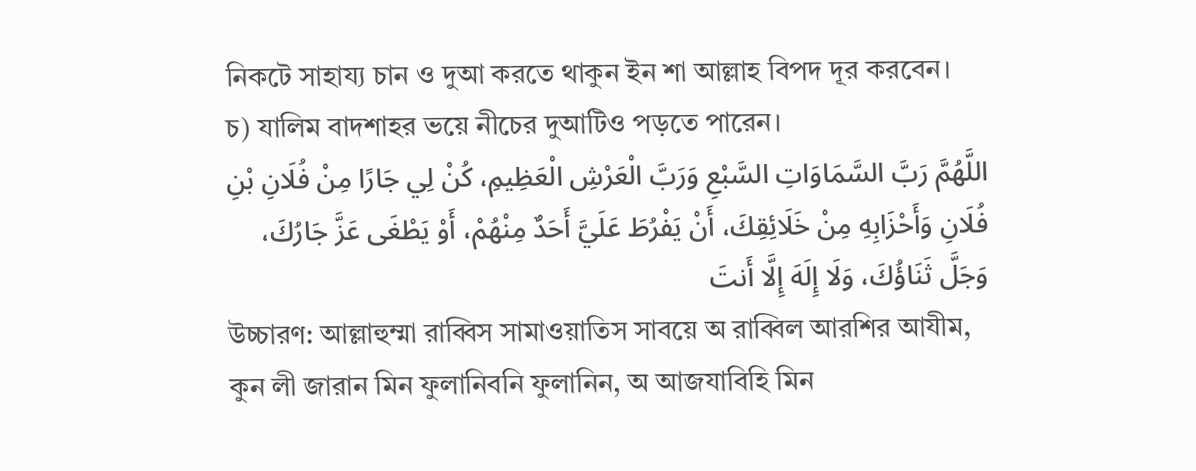নিকটে সাহায্য চান ও দুআ করতে থাকুন ইন শা আল্লাহ বিপদ দূর করবেন।
চ) যালিম বাদশাহর ভয়ে নীচের দুআটিও পড়তে পারেন।
اللَّهُمَّ رَبَّ السَّمَاوَاتِ السَّبْعِ وَرَبَّ الْعَرْشِ الْعَظِيمِ، كُنْ لِي جَارًا مِنْ فُلَانِ بْنِ فُلَانِ وَأَحْزَابِهِ مِنْ خَلَائِقِكَ، أَنْ يَفْرُطَ عَلَيَّ أَحَدٌ مِنْهُمْ، أَوْ يَطْغَى عَزَّ جَارُكَ، وَجَلَّ ثَنَاؤُكَ، وَلَا إِلَهَ إِلَّا أَنتَ
উচ্চারণ: আল্লাহুম্মা রাব্বিস সামাওয়াতিস সাবয়ে অ রাব্বিল আরশির আযীম, কুন লী জারান মিন ফুলানিবনি ফুলানিন, অ আজযাবিহি মিন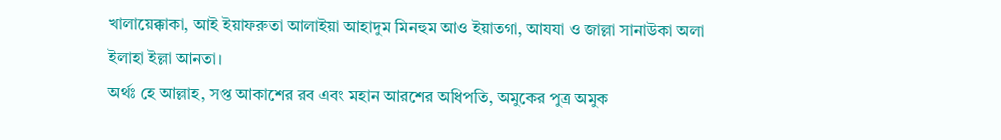খালায়েক্কাকা, আই ইয়াফরুতা আলাইয়া আহাদুম মিনহুম আও ইয়াতগা, আযযা ও জাল্লা সানাউকা অলা ইলাহা ইল্লা আনতা।
অর্থঃ হে আল্লাহ, সপ্ত আকাশের রব এবং মহান আরশের অধিপতি, অমুকের পুত্র অমুক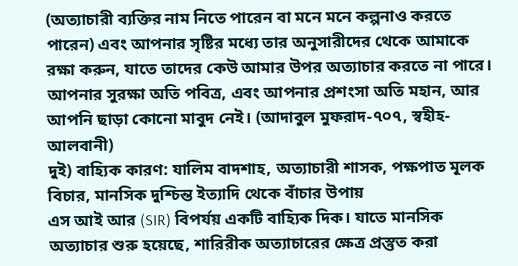(অত্যাচারী ব্যক্তির নাম নিতে পারেন বা মনে মনে কল্পনাও করতে পারেন) এবং আপনার সৃষ্টির মধ্যে তার অনুসারীদের থেকে আমাকে রক্ষা করুন, যাতে তাদের কেউ আমার উপর অত্যাচার করতে না পারে। আপনার সুরক্ষা অতি পবিত্র, এবং আপনার প্রশংসা অতি মহান, আর আপনি ছাড়া কোনো মাবুদ নেই। (আদাবুল মুফরাদ-৭০৭, স্বহীহ-আলবানী)
দুই) বাহ্যিক কারণ: যালিম বাদশাহ, অত্যাচারী শাসক, পক্ষপাত মূলক বিচার, মানসিক দুশ্চিন্ত ইত্যাদি থেকে বাঁচার উপায়
এস আই আর (SIR) বিপর্যয় একটি বাহ্যিক দিক। যাতে মানসিক অত্যাচার শুরু হয়েছে, শারিরীক অত্যাচারের ক্ষেত্র প্রস্তুত করা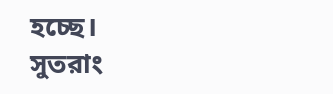হচ্ছে। সুতরাং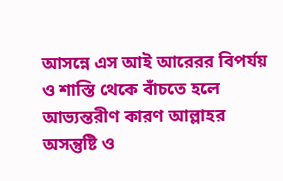আসন্নে এস আই আরেরর বিপর্যয় ও শাস্তি থেকে বাঁচতে হলে আভ্যন্তরীণ কারণ আল্লাহর অসন্তুষ্টি ও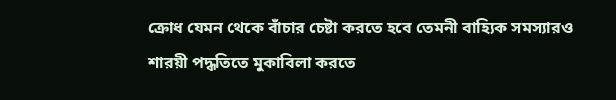ক্রোধ যেমন থেকে বাঁচার চেষ্টা করতে হবে তেমনী বাহ্যিক সমস্যারও শারয়ী পদ্ধতিতে মুকাবিলা করতে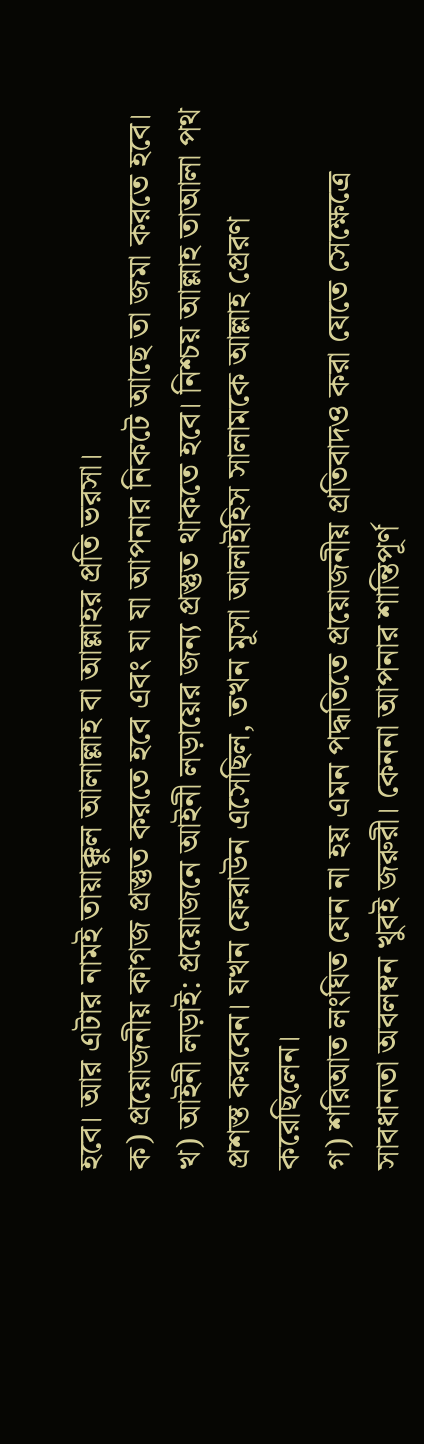হবে। আর এটার নামই তায়াক্কুল আলাল্লাহ বা আল্লাহর প্রতি ভরসা।
ক) প্রয়োজনীয় কাগজ প্রস্তুত করতে হবে এবং যা যা আপনার নিকটে আছে তা জমা করতে হবে।
খ) আইনী লড়াই: প্রয়োজনে আইনী লড়ায়ের জন্য প্রস্তুত থাকতে হবে। নিশ্চয় আল্লাহ তাআলা পথ প্রশস্ত করবেন। যখন ফেরাউন এসেছিল, তখন মূসা আলাইহিস সালামকে আল্লাহ প্রেরণ করেছিলেন।
গ) শরিআত লংঘিত যেন না হয় এমন পদ্ধতিতে প্রয়োজনীয় প্রতিবাদও করা যেতে সেক্ষেত্রে সাবধানতা অবলম্বন খুবই জরুরী। কেননা আপনার শান্তিপূর্ণ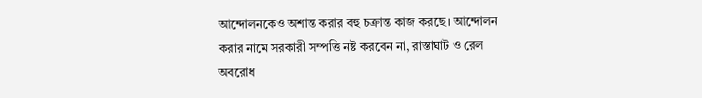আন্দোলনকেও অশান্ত করার বহু চক্রান্ত কাজ করছে। আন্দোলন করার নামে সরকারী সম্পত্তি নষ্ট করবেন না, রাস্তাঘাট ও রেল অবরোধ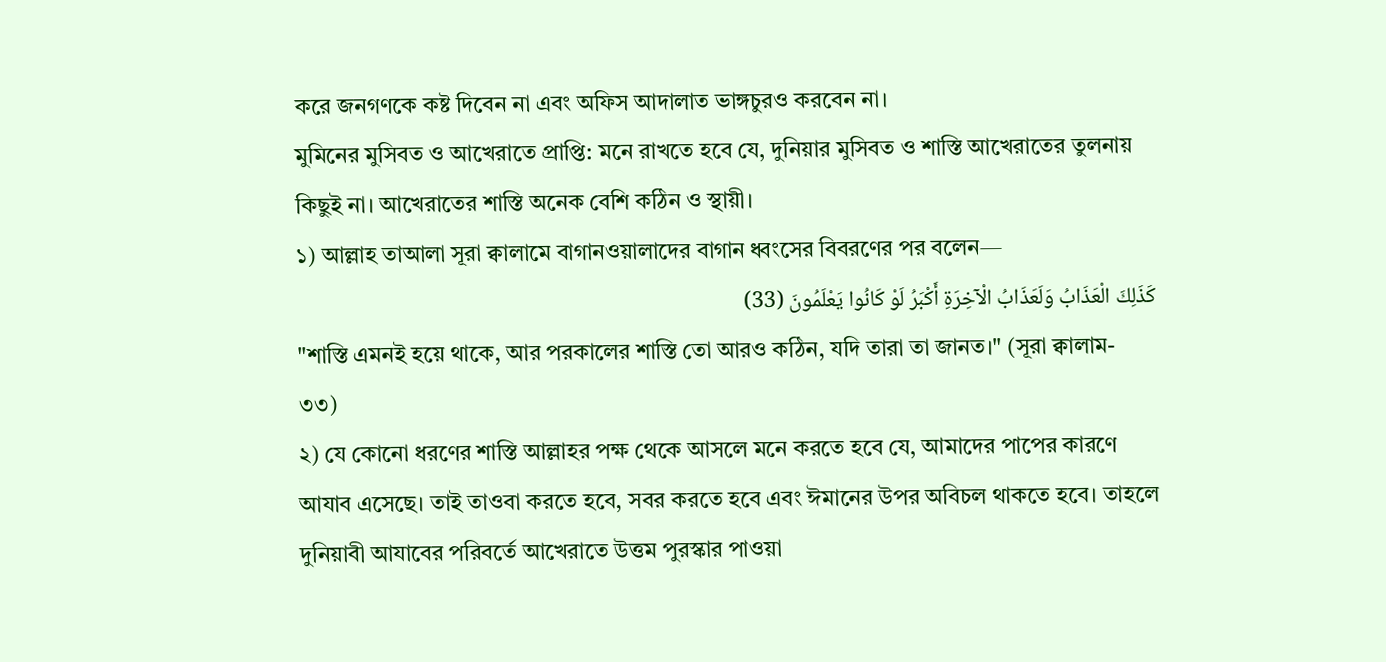করে জনগণকে কষ্ট দিবেন না এবং অফিস আদালাত ভাঙ্গচুরও করবেন না।
মুমিনের মুসিবত ও আখেরাতে প্রাপ্তি: মনে রাখতে হবে যে, দুনিয়ার মুসিবত ও শাস্তি আখেরাতের তুলনায় কিছুই না। আখেরাতের শাস্তি অনেক বেশি কঠিন ও স্থায়ী।
১) আল্লাহ তাআলা সূরা ক্বালামে বাগানওয়ালাদের বাগান ধ্বংসের বিবরণের পর বলেন—
كَذَلِكَ الْعَذَابُ وَلَعَذَابُ الْآخِرَةِ أَكْبَرُ لَوْ كَانُوا يَعْلَمُونَ (33)
"শাস্তি এমনই হয়ে থাকে, আর পরকালের শাস্তি তো আরও কঠিন, যদি তারা তা জানত।" (সূরা ক্বালাম- ৩৩)
২) যে কোনো ধরণের শাস্তি আল্লাহর পক্ষ থেকে আসলে মনে করতে হবে যে, আমাদের পাপের কারণে আযাব এসেছে। তাই তাওবা করতে হবে, সবর করতে হবে এবং ঈমানের উপর অবিচল থাকতে হবে। তাহলে দুনিয়াবী আযাবের পরিবর্তে আখেরাতে উত্তম পুরস্কার পাওয়া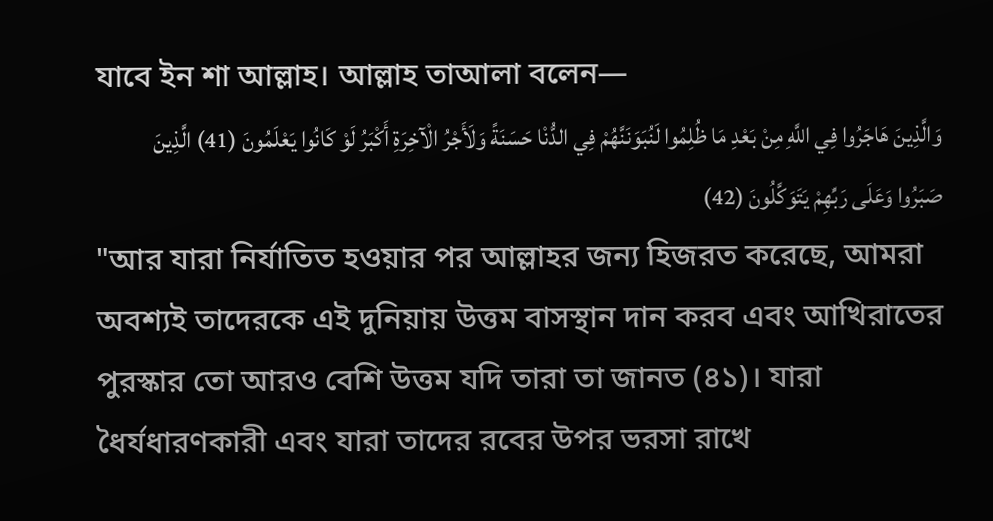যাবে ইন শা আল্লাহ। আল্লাহ তাআলা বলেন—
وَالَّذِينَ هَاجَرُوا فِي اللَّهِ مِنْ بَعْدِ مَا ظُلِمُوا لَنُبَوَنَنَّهُمْ فِي الدُّنْا حَسَنَةً وَلَأَجْرُ الْآخِرَةِ أَكْبَرُ لَوْ كَانُوا يَعْلَمُونَ (41) الَّذِينَ صَبَرُوا وَعَلَى رَبِّهِمْ يَتَوَكَّلُونَ (42)
"আর যারা নির্যাতিত হওয়ার পর আল্লাহর জন্য হিজরত করেছে, আমরা অবশ্যই তাদেরকে এই দুনিয়ায় উত্তম বাসস্থান দান করব এবং আখিরাতের পুরস্কার তো আরও বেশি উত্তম যদি তারা তা জানত (৪১)। যারা ধৈর্যধারণকারী এবং যারা তাদের রবের উপর ভরসা রাখে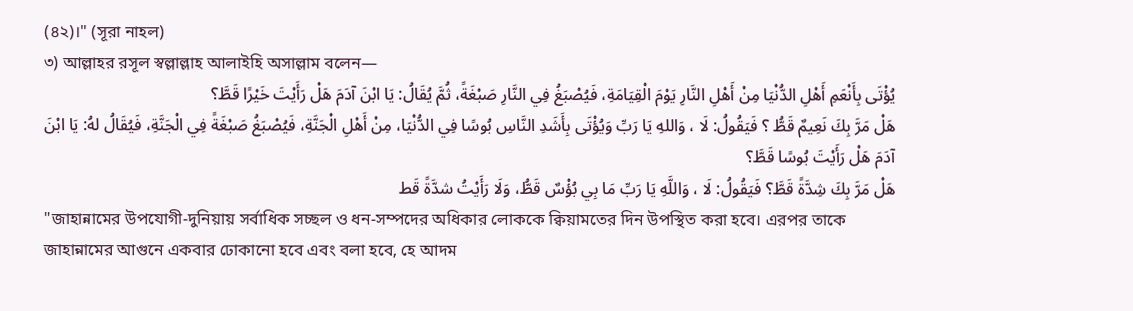(৪২)।" (সূরা নাহল)
৩) আল্লাহর রসূল স্বল্লাল্লাহ আলাইহি অসাল্লাম বলেন—
يُؤْتَى بِأَنْعَمِ أَهْلِ الدُّنْيَا مِنْ أَهْلِ النَّارِ يَوْمَ الْقِيَامَةِ، فَيُصْبَغُ فِي النَّارِ صَبْغَةً، ثُمَّ يُقَالُ: يَا ابْنَ آدَمَ هَلْ رَأَيْتَ خَيْرًا قَطَّ؟
هَلْ مَرَّ بِكَ نَعِيمٌ قَطُّ ؟ فَيَقُولُ: لَا ، وَاللهِ يَا رَبِّ وَيُؤْتَى بِأَشَدِ النَّاسِ بُوسًا فِي الدُّنْيَا، مِنْ أَهْلِ الْجَنَّةِ، فَيُصْبَغُ صَبْغَةً فِي الْجَنَّةِ، فَيُقَالُ لهُ: يَا ابْنَ آدَمَ هَلْ رَأَيْتَ بُوسًا قَطَّ؟
هَلْ مَرَّ بِكَ شِدَّةً قَطَّ؟ فَيَقُولُ: لَا ، وَاللَّهِ يَا رَبِّ مَا بِي بُؤْسٌ قَطُّ، وَلَا رَأَيْتُ شدَّةً قَط
"জাহান্নামের উপযোগী-দুনিয়ায় সর্বাধিক সচ্ছল ও ধন-সম্পদের অধিকার লোককে ক্বিয়ামতের দিন উপস্থিত করা হবে। এরপর তাকে জাহান্নামের আগুনে একবার ঢোকানো হবে এবং বলা হবে, হে আদম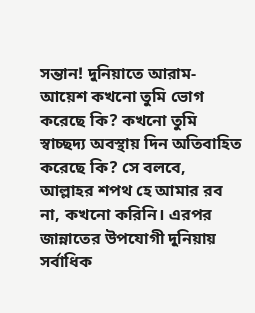সন্তান! দুনিয়াতে আরাম-আয়েশ কখনো তুমি ভোগ করেছে কি? কখনো তুমি স্বাচ্ছদ্য অবস্থায় দিন অতিবাহিত করেছে কি? সে বলবে, আল্লাহর শপথ হে আমার রব না, কখনো করিনি। এরপর জান্নাতের উপযোগী দুনিয়ায় সর্বাধিক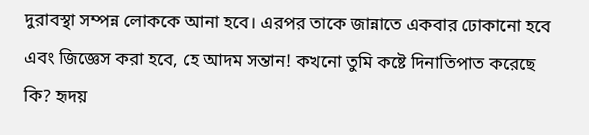দুরাবস্থা সম্পন্ন লোককে আনা হবে। এরপর তাকে জান্নাতে একবার ঢোকানো হবে এবং জিজ্ঞেস করা হবে, হে আদম সন্তান! কখনো তুমি কষ্টে দিনাতিপাত করেছে কি? হৃদয়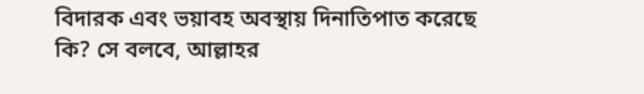বিদারক এবং ভয়াবহ অবস্থায় দিনাতিপাত করেছে কি? সে বলবে, আল্লাহর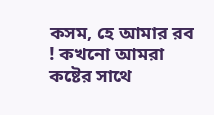কসম, হে আমার রব ! কখনো আমরা কষ্টের সাথে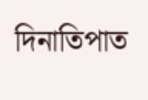দিনাতিপাত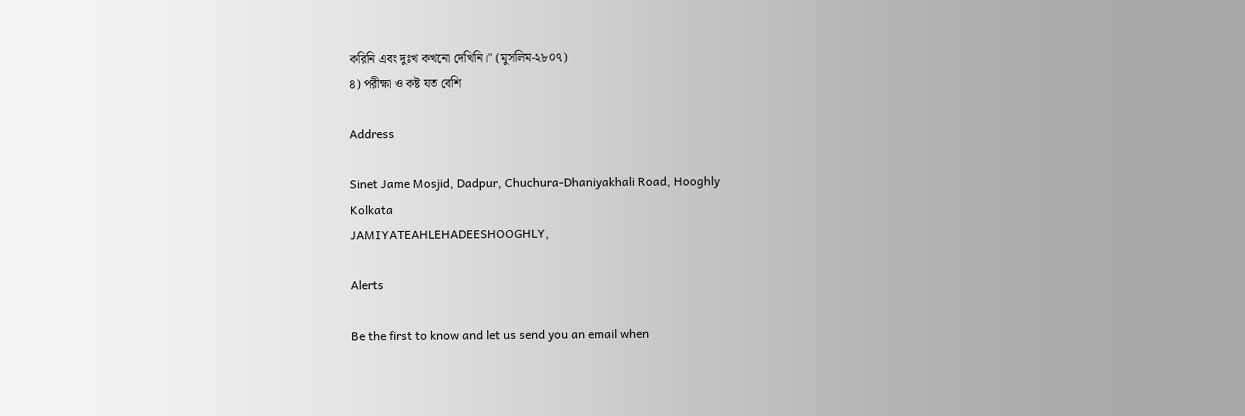করিনি এবং দুঃখ কখনো দেখিনি।" (মুসলিম-২৮০৭)
৪) পরীক্ষা ও কষ্ট যত বেশি

Address

Sinet Jame Mosjid, Dadpur, Chuchura-Dhaniyakhali Road, Hooghly
Kolkata
JAMIYATEAHLEHADEESHOOGHLY,

Alerts

Be the first to know and let us send you an email when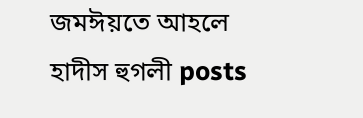জমঈয়তে আহলে হাদীস হুগলী posts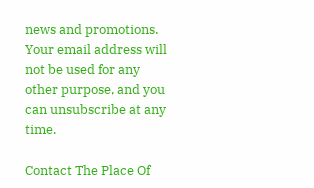news and promotions. Your email address will not be used for any other purpose, and you can unsubscribe at any time.

Contact The Place Of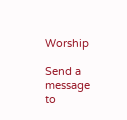Worship

Send a message to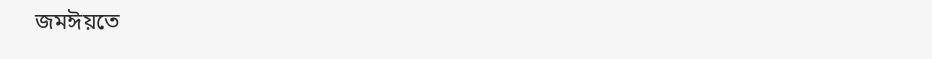জমঈয়তে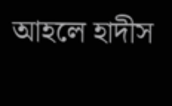আহলে হাদীস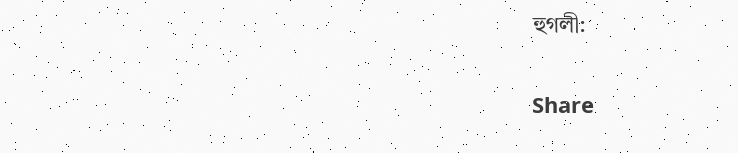হুগলী:

Share